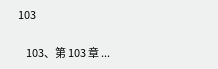103

    103、第 103 章 ...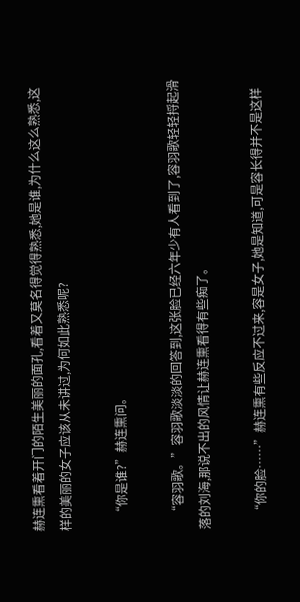赫连熏看着开门的陌生美丽的面孔,看着又莫名得觉得熟悉,她是谁,为什么这么熟悉,这样的美丽的女子应该从未讲过,为何如此熟悉呢?

    “你是谁?”赫连熏问。

    “容羽歌。”容羽歌淡淡的回答到,这张脸已经六年少有人看到了,容羽歌轻轻捋起滑落的刘海,那说不出的风情让赫连熏看得有些痴了。

    “你的脸……”赫连熏有些反应不过来,容是女子,她是知道,可是容长得并不是这样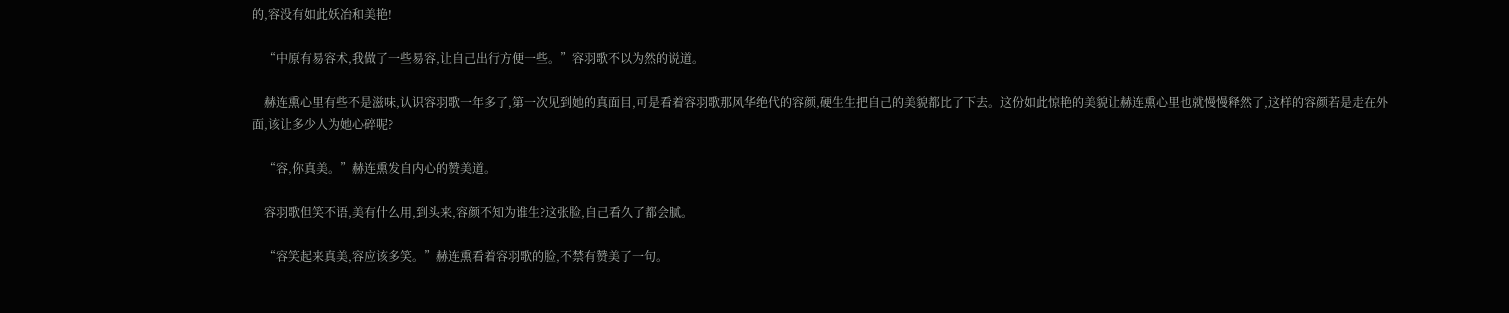的,容没有如此妖冶和美艳!

    “中原有易容术,我做了一些易容,让自己出行方便一些。”容羽歌不以为然的说道。

    赫连熏心里有些不是滋味,认识容羽歌一年多了,第一次见到她的真面目,可是看着容羽歌那风华绝代的容颜,硬生生把自己的美貌都比了下去。这份如此惊艳的美貌让赫连熏心里也就慢慢释然了,这样的容颜若是走在外面,该让多少人为她心碎呢?

    “容,你真美。”赫连熏发自内心的赞美道。

    容羽歌但笑不语,美有什么用,到头来,容颜不知为谁生?这张脸,自己看久了都会腻。

    “容笑起来真美,容应该多笑。”赫连熏看着容羽歌的脸,不禁有赞美了一句。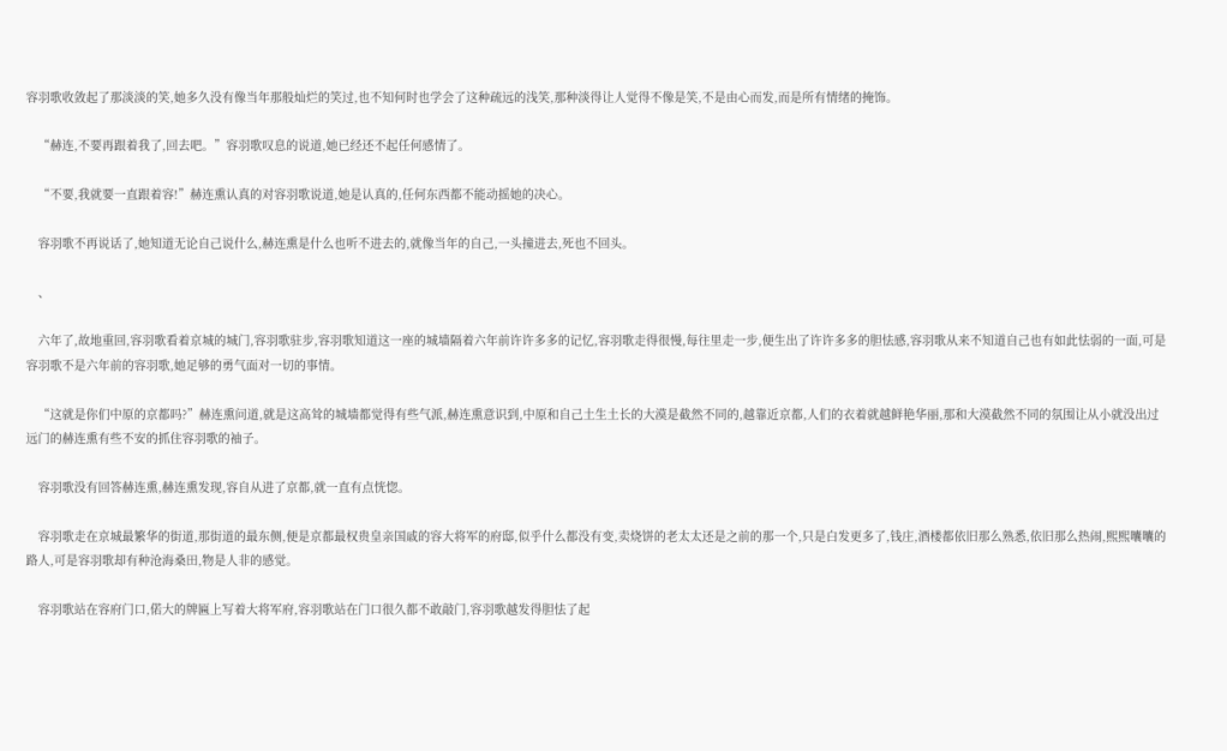容羽歌收敛起了那淡淡的笑,她多久没有像当年那般灿烂的笑过,也不知何时也学会了这种疏远的浅笑,那种淡得让人觉得不像是笑,不是由心而发,而是所有情绪的掩饰。

    “赫连,不要再跟着我了,回去吧。”容羽歌叹息的说道,她已经还不起任何感情了。

    “不要,我就要一直跟着容!”赫连熏认真的对容羽歌说道,她是认真的,任何东西都不能动摇她的决心。

    容羽歌不再说话了,她知道无论自己说什么,赫连熏是什么也听不进去的,就像当年的自己,一头撞进去,死也不回头。

    、

    六年了,故地重回,容羽歌看着京城的城门,容羽歌驻步,容羽歌知道这一座的城墙隔着六年前许许多多的记忆,容羽歌走得很慢,每往里走一步,便生出了许许多多的胆怯感,容羽歌从来不知道自己也有如此怯弱的一面,可是容羽歌不是六年前的容羽歌,她足够的勇气面对一切的事情。

    “这就是你们中原的京都吗?”赫连熏问道,就是这高耸的城墙都觉得有些气派,赫连熏意识到,中原和自己土生土长的大漠是截然不同的,越靠近京都,人们的衣着就越鲜艳华丽,那和大漠截然不同的氛围让从小就没出过远门的赫连熏有些不安的抓住容羽歌的袖子。

    容羽歌没有回答赫连熏,赫连熏发现,容自从进了京都,就一直有点恍惚。

    容羽歌走在京城最繁华的街道,那街道的最东侧,便是京都最权贵皇亲国戚的容大将军的府邸,似乎什么都没有变,卖烧饼的老太太还是之前的那一个,只是白发更多了,钱庄,酒楼都依旧那么熟悉,依旧那么热闹,熙熙囔囔的路人,可是容羽歌却有种沧海桑田,物是人非的感觉。

    容羽歌站在容府门口,偌大的牌匾上写着大将军府,容羽歌站在门口很久都不敢敲门,容羽歌越发得胆怯了起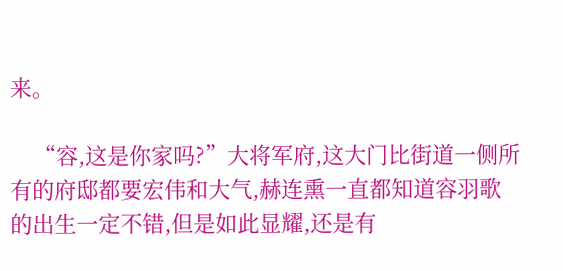来。

    “容,这是你家吗?”大将军府,这大门比街道一侧所有的府邸都要宏伟和大气,赫连熏一直都知道容羽歌的出生一定不错,但是如此显耀,还是有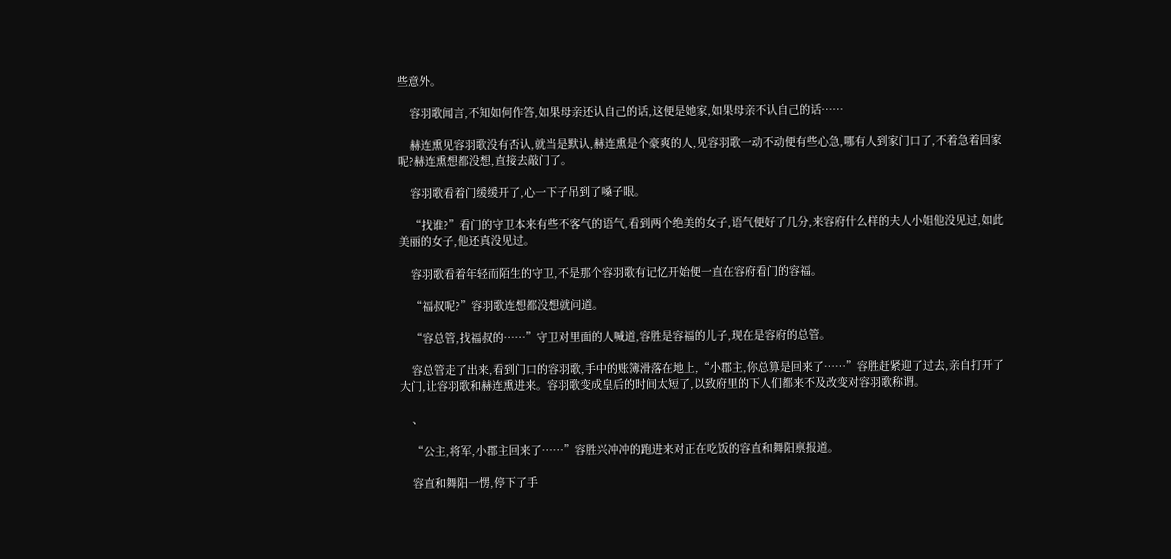些意外。

    容羽歌闻言,不知如何作答,如果母亲还认自己的话,这便是她家,如果母亲不认自己的话……

    赫连熏见容羽歌没有否认,就当是默认,赫连熏是个豪爽的人,见容羽歌一动不动便有些心急,哪有人到家门口了,不着急着回家呢?赫连熏想都没想,直接去敲门了。

    容羽歌看着门缓缓开了,心一下子吊到了嗓子眼。

    “找谁?”看门的守卫本来有些不客气的语气,看到两个绝美的女子,语气便好了几分,来容府什么样的夫人小姐他没见过,如此美丽的女子,他还真没见过。

    容羽歌看着年轻而陌生的守卫,不是那个容羽歌有记忆开始便一直在容府看门的容福。

    “福叔呢?”容羽歌连想都没想就问道。

    “容总管,找福叔的……”守卫对里面的人喊道,容胜是容福的儿子,现在是容府的总管。

    容总管走了出来,看到门口的容羽歌,手中的账簿滑落在地上,“小郡主,你总算是回来了……”容胜赶紧迎了过去,亲自打开了大门,让容羽歌和赫连熏进来。容羽歌变成皇后的时间太短了,以致府里的下人们都来不及改变对容羽歌称谓。

    、

    “公主,将军,小郡主回来了……”容胜兴冲冲的跑进来对正在吃饭的容直和舞阳禀报道。

    容直和舞阳一愣,停下了手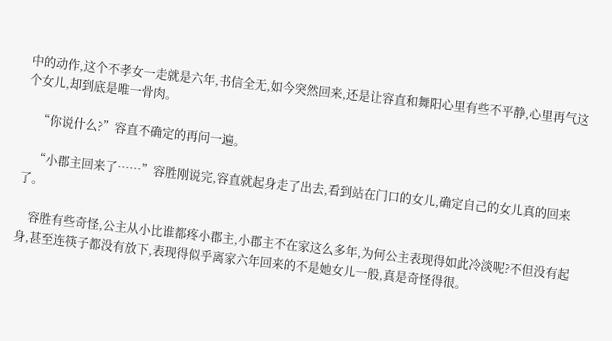中的动作,这个不孝女一走就是六年,书信全无,如今突然回来,还是让容直和舞阳心里有些不平静,心里再气这个女儿,却到底是唯一骨肉。

    “你说什么?”容直不确定的再问一遍。

    “小郡主回来了……”容胜刚说完,容直就起身走了出去,看到站在门口的女儿,确定自己的女儿真的回来了。

    容胜有些奇怪,公主从小比谁都疼小郡主,小郡主不在家这么多年,为何公主表现得如此冷淡呢?不但没有起身,甚至连筷子都没有放下,表现得似乎离家六年回来的不是她女儿一般,真是奇怪得很。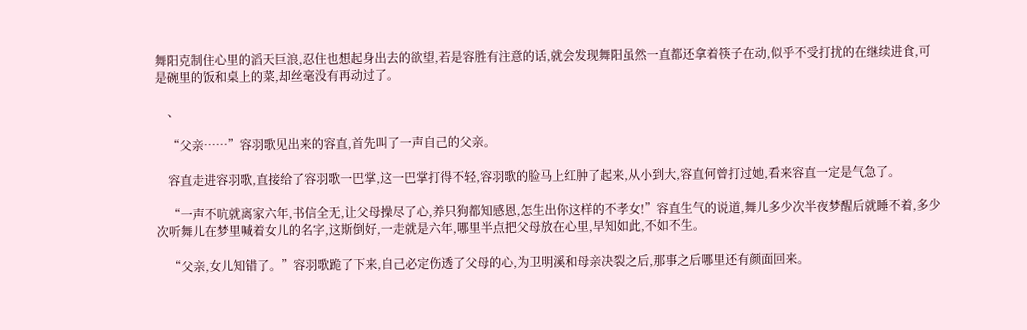舞阳克制住心里的滔天巨浪,忍住也想起身出去的欲望,若是容胜有注意的话,就会发现舞阳虽然一直都还拿着筷子在动,似乎不受打扰的在继续进食,可是碗里的饭和桌上的菜,却丝毫没有再动过了。

    、

    “父亲……”容羽歌见出来的容直,首先叫了一声自己的父亲。

    容直走进容羽歌,直接给了容羽歌一巴掌,这一巴掌打得不轻,容羽歌的脸马上红肿了起来,从小到大,容直何曾打过她,看来容直一定是气急了。

    “一声不吭就离家六年,书信全无,让父母操尽了心,养只狗都知感恩,怎生出你这样的不孝女!”容直生气的说道,舞儿多少次半夜梦醒后就睡不着,多少次听舞儿在梦里喊着女儿的名字,这斯倒好,一走就是六年,哪里半点把父母放在心里,早知如此,不如不生。

    “父亲,女儿知错了。”容羽歌跪了下来,自己必定伤透了父母的心,为卫明溪和母亲决裂之后,那事之后哪里还有颜面回来。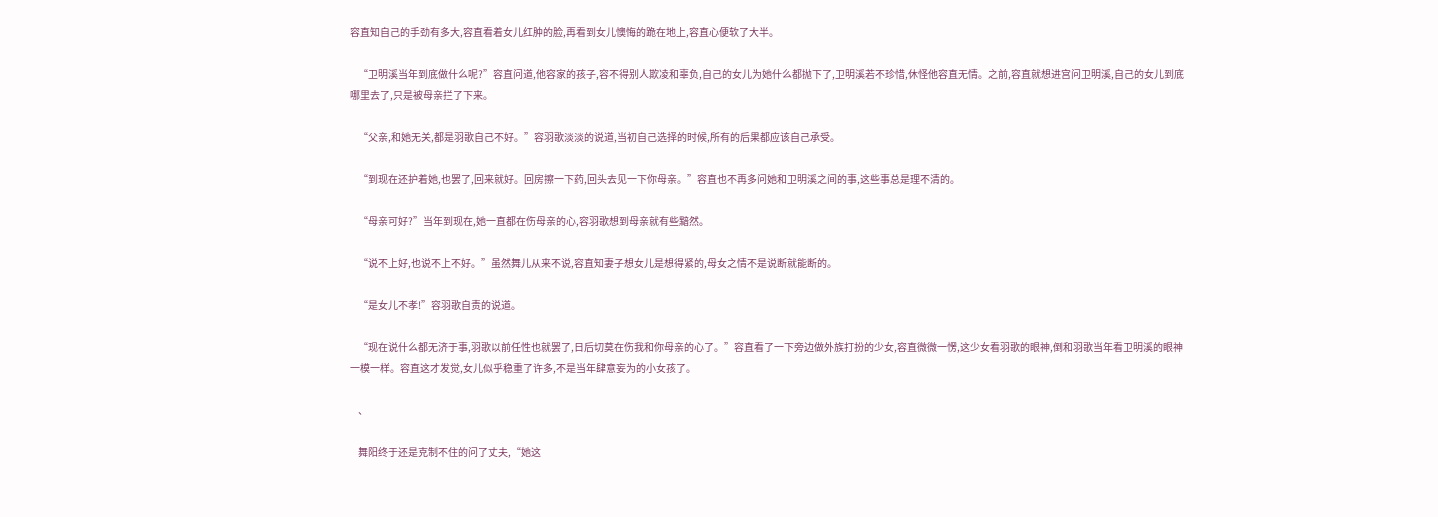容直知自己的手劲有多大,容直看着女儿红肿的脸,再看到女儿懊悔的跪在地上,容直心便软了大半。

    “卫明溪当年到底做什么呢?”容直问道,他容家的孩子,容不得别人欺凌和辜负,自己的女儿为她什么都抛下了,卫明溪若不珍惜,休怪他容直无情。之前,容直就想进宫问卫明溪,自己的女儿到底哪里去了,只是被母亲拦了下来。

    “父亲,和她无关,都是羽歌自己不好。”容羽歌淡淡的说道,当初自己选择的时候,所有的后果都应该自己承受。

    “到现在还护着她,也罢了,回来就好。回房擦一下药,回头去见一下你母亲。”容直也不再多问她和卫明溪之间的事,这些事总是理不清的。

    “母亲可好?”当年到现在,她一直都在伤母亲的心,容羽歌想到母亲就有些黯然。

    “说不上好,也说不上不好。”虽然舞儿从来不说,容直知妻子想女儿是想得紧的,母女之情不是说断就能断的。

    “是女儿不孝!”容羽歌自责的说道。

    “现在说什么都无济于事,羽歌以前任性也就罢了,日后切莫在伤我和你母亲的心了。”容直看了一下旁边做外族打扮的少女,容直微微一愣,这少女看羽歌的眼神,倒和羽歌当年看卫明溪的眼神一模一样。容直这才发觉,女儿似乎稳重了许多,不是当年肆意妄为的小女孩了。

    、

    舞阳终于还是克制不住的问了丈夫,“她这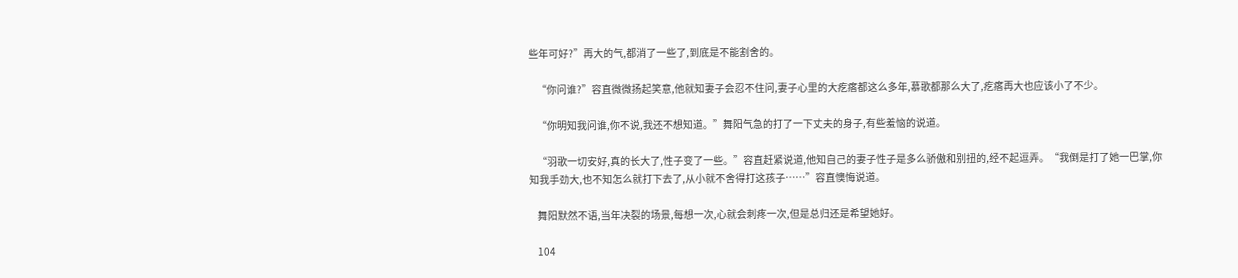些年可好?”再大的气,都消了一些了,到底是不能割舍的。

    “你问谁?”容直微微扬起笑意,他就知妻子会忍不住问,妻子心里的大疙瘩都这么多年,慕歌都那么大了,疙瘩再大也应该小了不少。

    “你明知我问谁,你不说,我还不想知道。”舞阳气急的打了一下丈夫的身子,有些羞恼的说道。

    “羽歌一切安好,真的长大了,性子变了一些。”容直赶紧说道,他知自己的妻子性子是多么骄傲和别扭的,经不起逗弄。“我倒是打了她一巴掌,你知我手劲大,也不知怎么就打下去了,从小就不舍得打这孩子……”容直懊悔说道。

    舞阳默然不语,当年决裂的场景,每想一次,心就会刺疼一次,但是总归还是希望她好。

    104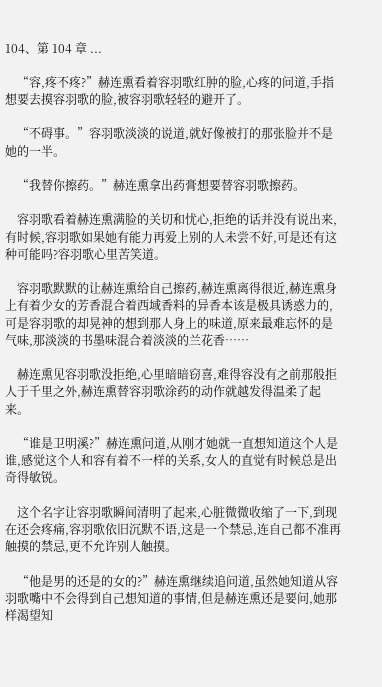104、第 104 章 ...

    “容,疼不疼?”赫连熏看着容羽歌红肿的脸,心疼的问道,手指想要去摸容羽歌的脸,被容羽歌轻轻的避开了。

    “不碍事。”容羽歌淡淡的说道,就好像被打的那张脸并不是她的一半。

    “我替你擦药。”赫连熏拿出药膏想要替容羽歌擦药。

    容羽歌看着赫连熏满脸的关切和忧心,拒绝的话并没有说出来,有时候,容羽歌如果她有能力再爱上别的人未尝不好,可是还有这种可能吗?容羽歌心里苦笑道。

    容羽歌默默的让赫连熏给自己擦药,赫连熏离得很近,赫连熏身上有着少女的芳香混合着西域香料的异香本该是极具诱惑力的,可是容羽歌的却晃神的想到那人身上的味道,原来最难忘怀的是气味,那淡淡的书墨味混合着淡淡的兰花香……

    赫连熏见容羽歌没拒绝,心里暗暗窃喜,难得容没有之前那般拒人于千里之外,赫连熏替容羽歌涂药的动作就越发得温柔了起来。

    “谁是卫明溪?”赫连熏问道,从刚才她就一直想知道这个人是谁,感觉这个人和容有着不一样的关系,女人的直觉有时候总是出奇得敏锐。

    这个名字让容羽歌瞬间清明了起来,心脏微微收缩了一下,到现在还会疼痛,容羽歌依旧沉默不语,这是一个禁忌,连自己都不准再触摸的禁忌,更不允许别人触摸。

    “他是男的还是的女的?”赫连熏继续追问道,虽然她知道从容羽歌嘴中不会得到自己想知道的事情,但是赫连熏还是要问,她那样渴望知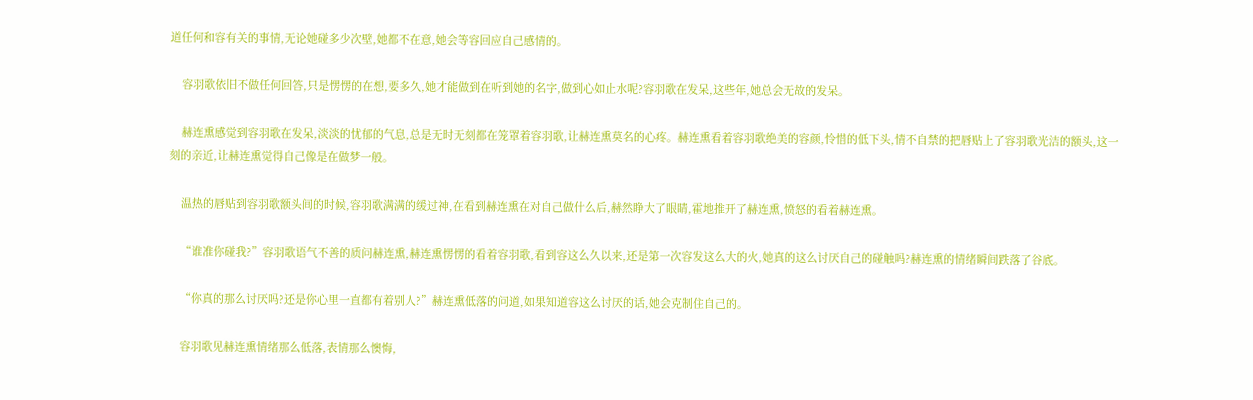道任何和容有关的事情,无论她碰多少次壁,她都不在意,她会等容回应自己感情的。

    容羽歌依旧不做任何回答,只是愣愣的在想,要多久,她才能做到在听到她的名字,做到心如止水呢?容羽歌在发呆,这些年,她总会无故的发呆。

    赫连熏感觉到容羽歌在发呆,淡淡的忧郁的气息,总是无时无刻都在笼罩着容羽歌,让赫连熏莫名的心疼。赫连熏看着容羽歌绝美的容颜,怜惜的低下头,情不自禁的把唇贴上了容羽歌光洁的额头,这一刻的亲近,让赫连熏觉得自己像是在做梦一般。

    温热的唇贴到容羽歌额头间的时候,容羽歌满满的缓过神,在看到赫连熏在对自己做什么后,赫然睁大了眼睛,霍地推开了赫连熏,愤怒的看着赫连熏。

    “谁准你碰我?”容羽歌语气不善的质问赫连熏,赫连熏愣愣的看着容羽歌,看到容这么久以来,还是第一次容发这么大的火,她真的这么讨厌自己的碰触吗?赫连熏的情绪瞬间跌落了谷底。

    “你真的那么讨厌吗?还是你心里一直都有着别人?”赫连熏低落的问道,如果知道容这么讨厌的话,她会克制住自己的。

    容羽歌见赫连熏情绪那么低落,表情那么懊悔,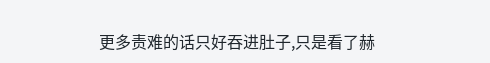更多责难的话只好吞进肚子,只是看了赫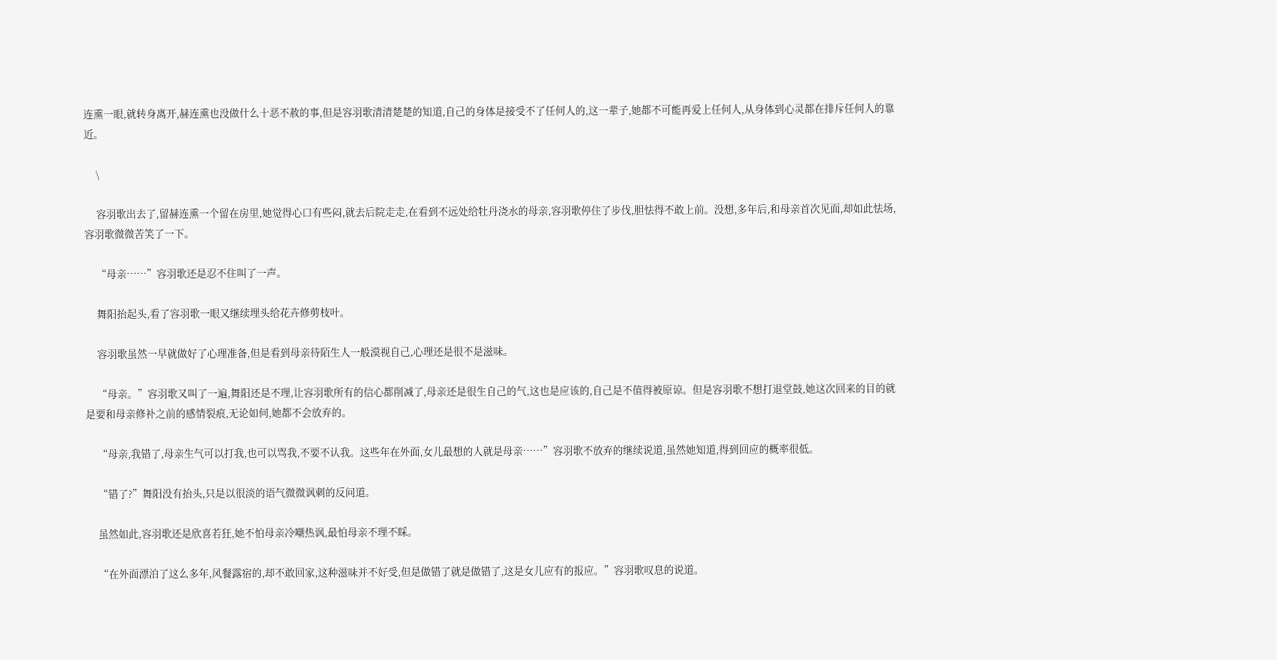连熏一眼,就转身离开,赫连熏也没做什么十恶不赦的事,但是容羽歌清清楚楚的知道,自己的身体是接受不了任何人的,这一辈子,她都不可能再爱上任何人,从身体到心灵都在排斥任何人的靠近。

    \

    容羽歌出去了,留赫连熏一个留在房里,她觉得心口有些闷,就去后院走走,在看到不远处给牡丹浇水的母亲,容羽歌停住了步伐,胆怯得不敢上前。没想,多年后,和母亲首次见面,却如此怯场,容羽歌微微苦笑了一下。

    “母亲……”容羽歌还是忍不住叫了一声。

    舞阳抬起头,看了容羽歌一眼又继续埋头给花卉修剪枝叶。

    容羽歌虽然一早就做好了心理准备,但是看到母亲待陌生人一般漠视自己,心理还是很不是滋味。

    “母亲。”容羽歌又叫了一遍,舞阳还是不理,让容羽歌所有的信心都削减了,母亲还是很生自己的气,这也是应该的,自己是不值得被原谅。但是容羽歌不想打退堂鼓,她这次回来的目的就是要和母亲修补之前的感情裂痕,无论如何,她都不会放弃的。

    “母亲,我错了,母亲生气可以打我,也可以骂我,不要不认我。这些年在外面,女儿最想的人就是母亲……”容羽歌不放弃的继续说道,虽然她知道,得到回应的概率很低。

    “错了?”舞阳没有抬头,只是以很淡的语气微微讽刺的反问道。

    虽然如此,容羽歌还是欣喜若狂,她不怕母亲冷嘲热讽,最怕母亲不理不睬。

    “在外面漂泊了这么多年,风餐露宿的,却不敢回家,这种滋味并不好受,但是做错了就是做错了,这是女儿应有的报应。”容羽歌叹息的说道。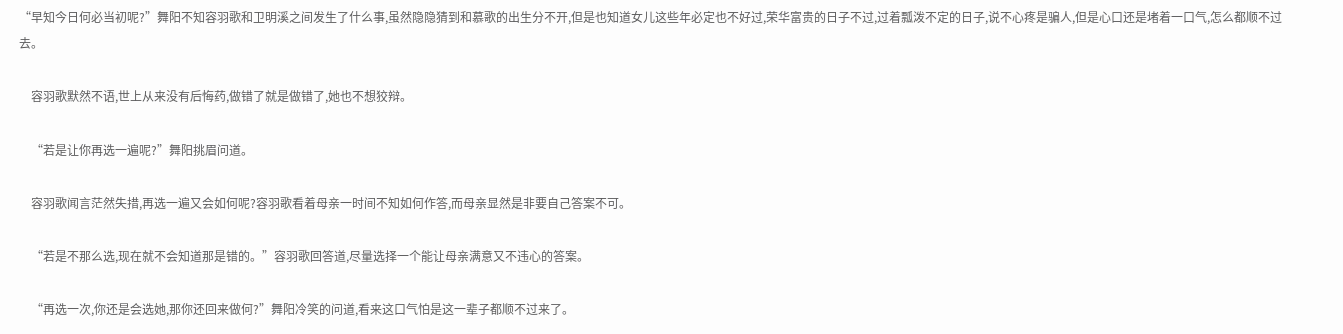“早知今日何必当初呢?”舞阳不知容羽歌和卫明溪之间发生了什么事,虽然隐隐猜到和慕歌的出生分不开,但是也知道女儿这些年必定也不好过,荣华富贵的日子不过,过着瓢泼不定的日子,说不心疼是骗人,但是心口还是堵着一口气,怎么都顺不过去。

    容羽歌默然不语,世上从来没有后悔药,做错了就是做错了,她也不想狡辩。

    “若是让你再选一遍呢?”舞阳挑眉问道。

    容羽歌闻言茫然失措,再选一遍又会如何呢?容羽歌看着母亲一时间不知如何作答,而母亲显然是非要自己答案不可。

    “若是不那么选,现在就不会知道那是错的。”容羽歌回答道,尽量选择一个能让母亲满意又不违心的答案。

    “再选一次,你还是会选她,那你还回来做何?”舞阳冷笑的问道,看来这口气怕是这一辈子都顺不过来了。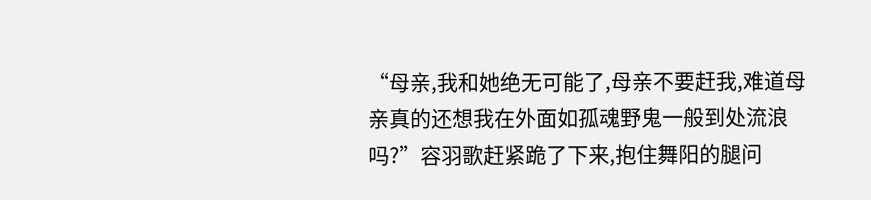“母亲,我和她绝无可能了,母亲不要赶我,难道母亲真的还想我在外面如孤魂野鬼一般到处流浪吗?”容羽歌赶紧跪了下来,抱住舞阳的腿问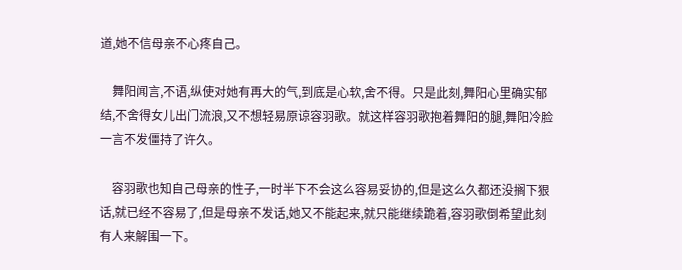道,她不信母亲不心疼自己。

    舞阳闻言,不语,纵使对她有再大的气,到底是心软,舍不得。只是此刻,舞阳心里确实郁结,不舍得女儿出门流浪,又不想轻易原谅容羽歌。就这样容羽歌抱着舞阳的腿,舞阳冷脸一言不发僵持了许久。

    容羽歌也知自己母亲的性子,一时半下不会这么容易妥协的,但是这么久都还没搁下狠话,就已经不容易了,但是母亲不发话,她又不能起来,就只能继续跪着,容羽歌倒希望此刻有人来解围一下。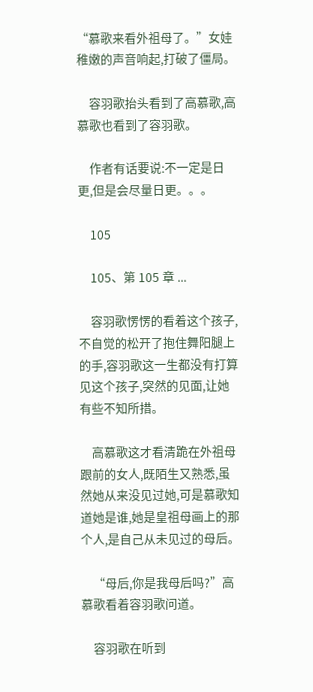“慕歌来看外祖母了。”女娃稚嫩的声音响起,打破了僵局。

    容羽歌抬头看到了高慕歌,高慕歌也看到了容羽歌。

    作者有话要说:不一定是日更,但是会尽量日更。。。

    105

    105、第 105 章 ...

    容羽歌愣愣的看着这个孩子,不自觉的松开了抱住舞阳腿上的手,容羽歌这一生都没有打算见这个孩子,突然的见面,让她有些不知所措。

    高慕歌这才看清跪在外祖母跟前的女人,既陌生又熟悉,虽然她从来没见过她,可是慕歌知道她是谁,她是皇祖母画上的那个人,是自己从未见过的母后。

    “母后,你是我母后吗?”高慕歌看着容羽歌问道。

    容羽歌在听到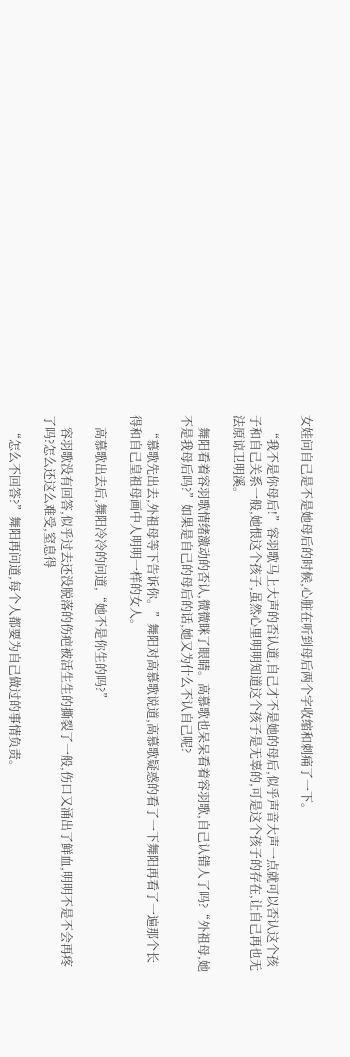女娃问自己是不是她母后的时候,心脏在听到母后两个字收缩和刺痛了一下。

    “我不是你母后!”容羽歌马上大声的否认道,自己才不是她的母后,似乎声音大声一点就可以否认这个孩子和自己关系一般,她恨这个孩子,虽然心里明明知道这个孩子是无辜的,可是这个孩子的存在,让自己再也无法原谅卫明溪。

    舞阳看着容羽歌情绪激动的否认,微微眯了眼睛。高慕歌也呆呆看着容羽歌,自己认错人了吗?“外祖母,她不是我母后吗?”如果是自己的母后的话,她又为什么不认自己呢?

    “慕歌先出去,外祖母等下告诉你。”舞阳对高慕歌说道,高慕歌疑惑的看了一下舞阳再看了一遍那个长得和自己皇祖母画中人明明一样的女人。

    高慕歌出去后,舞阳冷冷的问道,“她不是你生的吗?”

    容羽歌没有回答,似乎过去还没脱落的伤疤被活生生的撕裂了一般,伤口又涌出了鲜血,明明不是不会再疼了吗?怎么还这么难受,窒息得

    “怎么不回答?”舞阳再问道,每个人都要为自己做过的事情负责。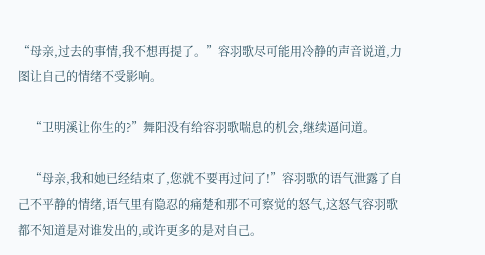“母亲,过去的事情,我不想再提了。”容羽歌尽可能用冷静的声音说道,力图让自己的情绪不受影响。

    “卫明溪让你生的?”舞阳没有给容羽歌喘息的机会,继续逼问道。

    “母亲,我和她已经结束了,您就不要再过问了!”容羽歌的语气泄露了自己不平静的情绪,语气里有隐忍的痛楚和那不可察觉的怒气,这怒气容羽歌都不知道是对谁发出的,或许更多的是对自己。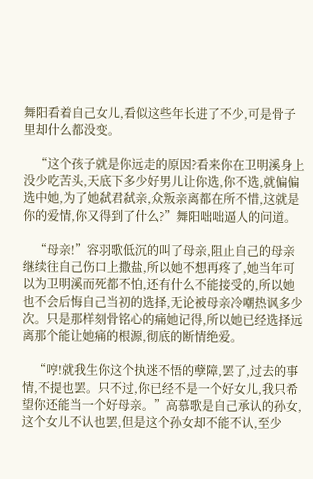舞阳看着自己女儿,看似这些年长进了不少,可是骨子里却什么都没变。

    “这个孩子就是你远走的原因?看来你在卫明溪身上没少吃苦头,天底下多少好男儿让你选,你不选,就偏偏选中她,为了她弑君弑亲,众叛亲离都在所不惜,这就是你的爱情,你又得到了什么?”舞阳咄咄逼人的问道。

    “母亲!”容羽歌低沉的叫了母亲,阻止自己的母亲继续往自己伤口上撒盐,所以她不想再疼了,她当年可以为卫明溪而死都不怕,还有什么不能接受的,所以她也不会后悔自己当初的选择,无论被母亲冷嘲热讽多少次。只是那样刻骨铭心的痛她记得,所以她已经选择远离那个能让她痛的根源,彻底的断情绝爱。

    “哼!就我生你这个执迷不悟的孽障,罢了,过去的事情,不提也罢。只不过,你已经不是一个好女儿,我只希望你还能当一个好母亲。”高慕歌是自己承认的孙女,这个女儿不认也罢,但是这个孙女却不能不认,至少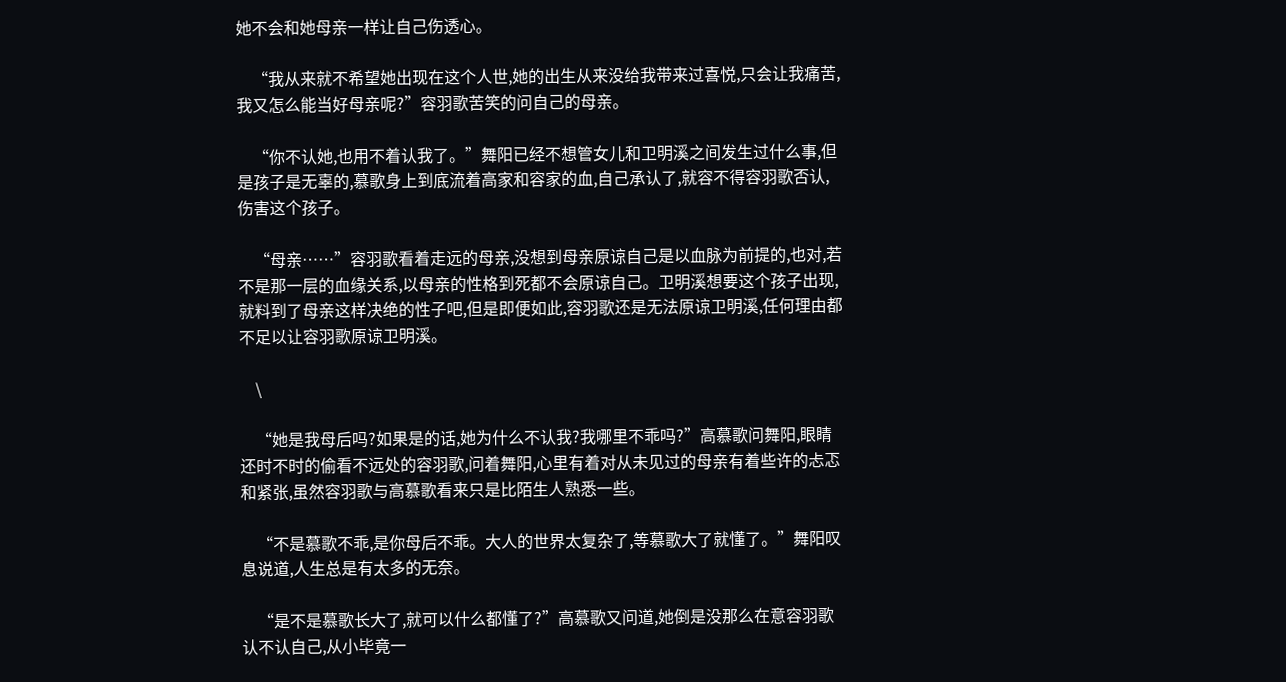她不会和她母亲一样让自己伤透心。

    “我从来就不希望她出现在这个人世,她的出生从来没给我带来过喜悦,只会让我痛苦,我又怎么能当好母亲呢?”容羽歌苦笑的问自己的母亲。

    “你不认她,也用不着认我了。”舞阳已经不想管女儿和卫明溪之间发生过什么事,但是孩子是无辜的,慕歌身上到底流着高家和容家的血,自己承认了,就容不得容羽歌否认,伤害这个孩子。

    “母亲……”容羽歌看着走远的母亲,没想到母亲原谅自己是以血脉为前提的,也对,若不是那一层的血缘关系,以母亲的性格到死都不会原谅自己。卫明溪想要这个孩子出现,就料到了母亲这样决绝的性子吧,但是即便如此,容羽歌还是无法原谅卫明溪,任何理由都不足以让容羽歌原谅卫明溪。

    \

    “她是我母后吗?如果是的话,她为什么不认我?我哪里不乖吗?”高慕歌问舞阳,眼睛还时不时的偷看不远处的容羽歌,问着舞阳,心里有着对从未见过的母亲有着些许的忐忑和紧张,虽然容羽歌与高慕歌看来只是比陌生人熟悉一些。

    “不是慕歌不乖,是你母后不乖。大人的世界太复杂了,等慕歌大了就懂了。”舞阳叹息说道,人生总是有太多的无奈。

    “是不是慕歌长大了,就可以什么都懂了?”高慕歌又问道,她倒是没那么在意容羽歌认不认自己,从小毕竟一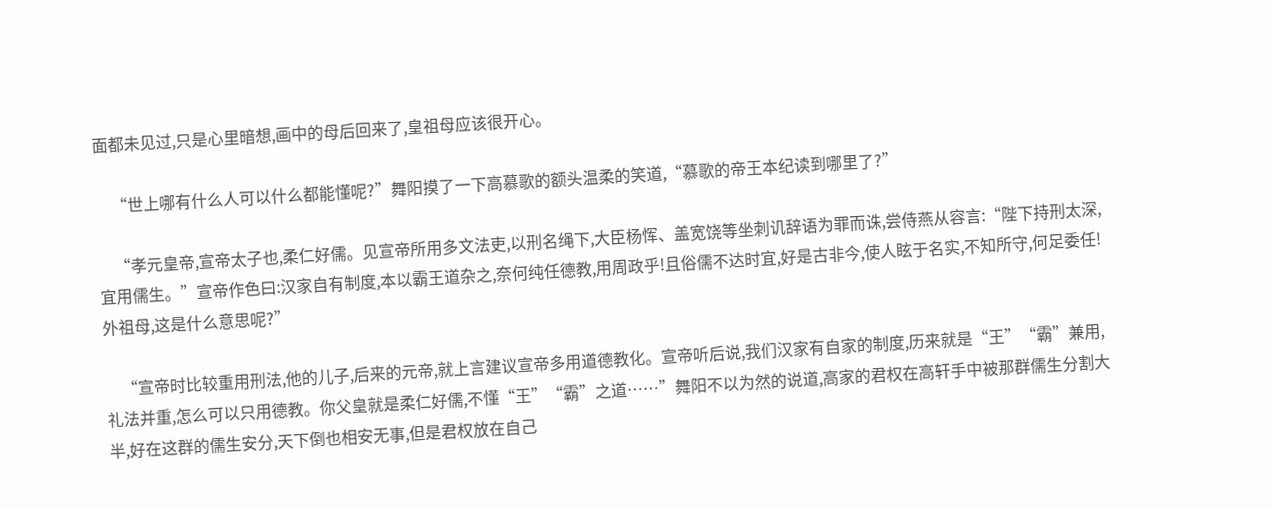面都未见过,只是心里暗想,画中的母后回来了,皇祖母应该很开心。

    “世上哪有什么人可以什么都能懂呢?”舞阳摸了一下高慕歌的额头温柔的笑道,“慕歌的帝王本纪读到哪里了?”

    “孝元皇帝,宣帝太子也,柔仁好儒。见宣帝所用多文法吏,以刑名绳下,大臣杨恽、盖宽饶等坐刺讥辞语为罪而诛,尝侍燕从容言:“陛下持刑太深,宜用儒生。”宣帝作色曰:汉家自有制度,本以霸王道杂之,奈何纯任德教,用周政乎!且俗儒不达时宜,好是古非今,使人眩于名实,不知所守,何足委任!外祖母,这是什么意思呢?”

    “宣帝时比较重用刑法,他的儿子,后来的元帝,就上言建议宣帝多用道德教化。宣帝听后说,我们汉家有自家的制度,历来就是“王”“霸”兼用,礼法并重,怎么可以只用德教。你父皇就是柔仁好儒,不懂“王”“霸”之道……”舞阳不以为然的说道,高家的君权在高轩手中被那群儒生分割大半,好在这群的儒生安分,天下倒也相安无事,但是君权放在自己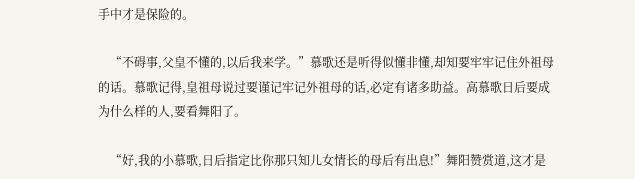手中才是保险的。

    “不碍事,父皇不懂的,以后我来学。”慕歌还是听得似懂非懂,却知要牢牢记住外祖母的话。慕歌记得,皇祖母说过要谨记牢记外祖母的话,必定有诸多助益。高慕歌日后要成为什么样的人,要看舞阳了。

    “好,我的小慕歌,日后指定比你那只知儿女情长的母后有出息!”舞阳赞赏道,这才是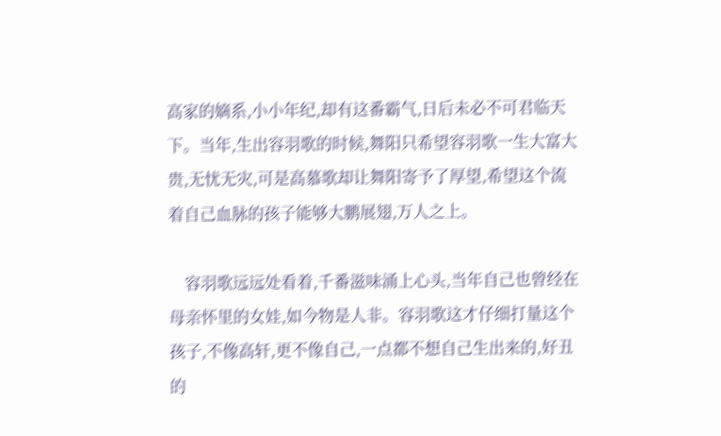高家的嫡系,小小年纪,却有这番霸气,日后未必不可君临天下。当年,生出容羽歌的时候,舞阳只希望容羽歌一生大富大贵,无忧无灾,可是高慕歌却让舞阳寄予了厚望,希望这个流着自己血脉的孩子能够大鹏展翅,万人之上。

    容羽歌远远处看着,千番滋味涌上心头,当年自己也曾经在母亲怀里的女娃,如今物是人非。容羽歌这才仔细打量这个孩子,不像高轩,更不像自己,一点都不想自己生出来的,好丑的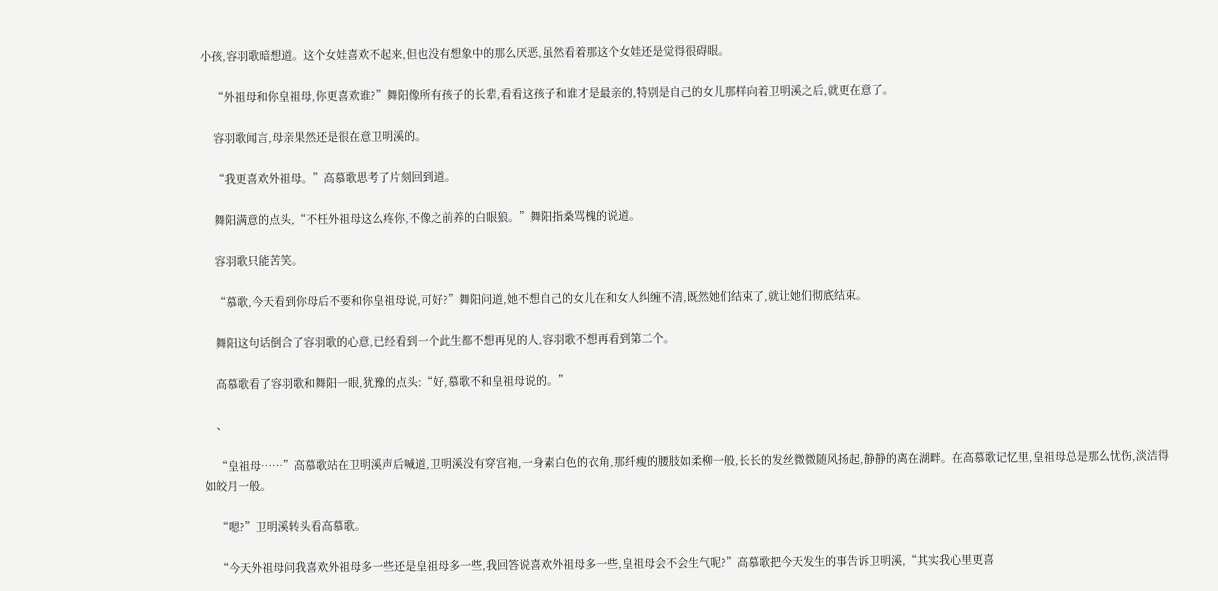小孩,容羽歌暗想道。这个女娃喜欢不起来,但也没有想象中的那么厌恶,虽然看着那这个女娃还是觉得很碍眼。

    “外祖母和你皇祖母,你更喜欢谁?”舞阳像所有孩子的长辈,看看这孩子和谁才是最亲的,特别是自己的女儿那样向着卫明溪之后,就更在意了。

    容羽歌闻言,母亲果然还是很在意卫明溪的。

    “我更喜欢外祖母。”高慕歌思考了片刻回到道。

    舞阳满意的点头,“不枉外祖母这么疼你,不像之前养的白眼狼。”舞阳指桑骂槐的说道。

    容羽歌只能苦笑。

    “慕歌,今天看到你母后不要和你皇祖母说,可好?”舞阳问道,她不想自己的女儿在和女人纠缠不清,既然她们结束了,就让她们彻底结束。

    舞阳这句话倒合了容羽歌的心意,已经看到一个此生都不想再见的人,容羽歌不想再看到第二个。

    高慕歌看了容羽歌和舞阳一眼,犹豫的点头:“好,慕歌不和皇祖母说的。”

    、

    “皇祖母……”高慕歌站在卫明溪声后喊道,卫明溪没有穿宫袍,一身素白色的衣角,那纤瘦的腰肢如柔柳一般,长长的发丝微微随风扬起,静静的离在湖畔。在高慕歌记忆里,皇祖母总是那么忧伤,淡洁得如皎月一般。

    “嗯?”卫明溪转头看高慕歌。

    “今天外祖母问我喜欢外祖母多一些还是皇祖母多一些,我回答说喜欢外祖母多一些,皇祖母会不会生气呢?”高慕歌把今天发生的事告诉卫明溪,“其实我心里更喜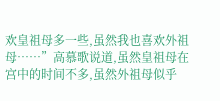欢皇祖母多一些,虽然我也喜欢外祖母……”高慕歌说道,虽然皇祖母在宫中的时间不多,虽然外祖母似乎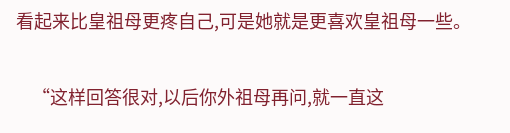看起来比皇祖母更疼自己,可是她就是更喜欢皇祖母一些。

    “这样回答很对,以后你外祖母再问,就一直这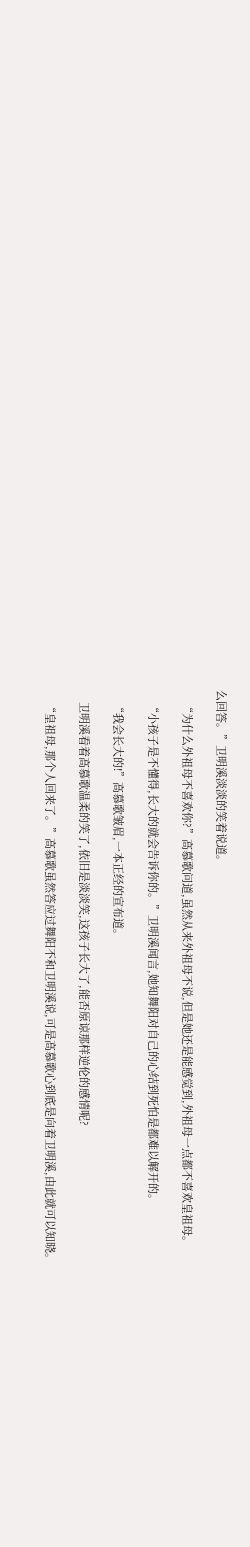么回答。”卫明溪淡淡的笑着说道。

    “为什么外祖母不喜欢你?”高慕歌问道,虽然从来外祖母不说,但是她还是能感觉到,外祖母一点都不喜欢皇祖母。

    “小孩子是不懂得,长大的就会告诉你的。”卫明溪闻言,她知舞阳对自己的心结到死怕是都难以解开的。

    “我会长大的!”高慕歌皱眉,一本正经的宣布道。

    卫明溪看着高慕歌温柔的笑了,依旧是淡淡笑,这孩子长大了,能否原谅那样逆伦的感情呢?

    “皇祖母,那个人回来了。”高慕歌虽然答应过舞阳不和卫明溪说,可是高慕歌心到底是向着卫明溪,由此就可以知晓。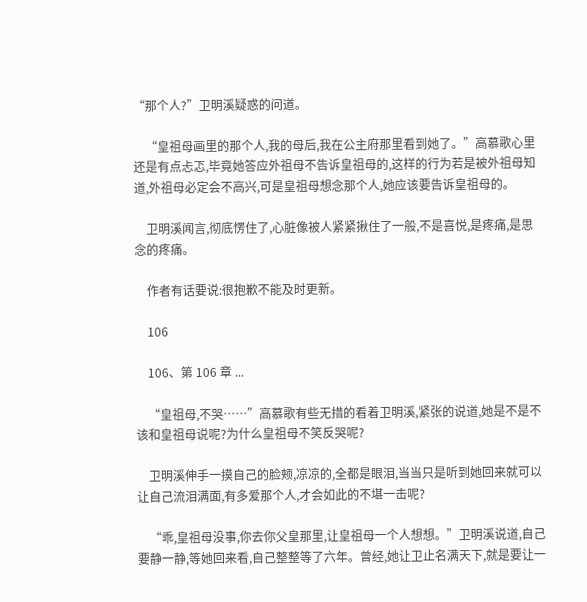“那个人?”卫明溪疑惑的问道。

    “皇祖母画里的那个人,我的母后,我在公主府那里看到她了。”高慕歌心里还是有点忐忑,毕竟她答应外祖母不告诉皇祖母的,这样的行为若是被外祖母知道,外祖母必定会不高兴,可是皇祖母想念那个人,她应该要告诉皇祖母的。

    卫明溪闻言,彻底愣住了,心脏像被人紧紧揪住了一般,不是喜悦,是疼痛,是思念的疼痛。

    作者有话要说:很抱歉不能及时更新。

    106

    106、第 106 章 ...

    “皇祖母,不哭……”高慕歌有些无措的看着卫明溪,紧张的说道,她是不是不该和皇祖母说呢?为什么皇祖母不笑反哭呢?

    卫明溪伸手一摸自己的脸颊,凉凉的,全都是眼泪,当当只是听到她回来就可以让自己流泪满面,有多爱那个人,才会如此的不堪一击呢?

    “乖,皇祖母没事,你去你父皇那里,让皇祖母一个人想想。”卫明溪说道,自己要静一静,等她回来看,自己整整等了六年。曾经,她让卫止名满天下,就是要让一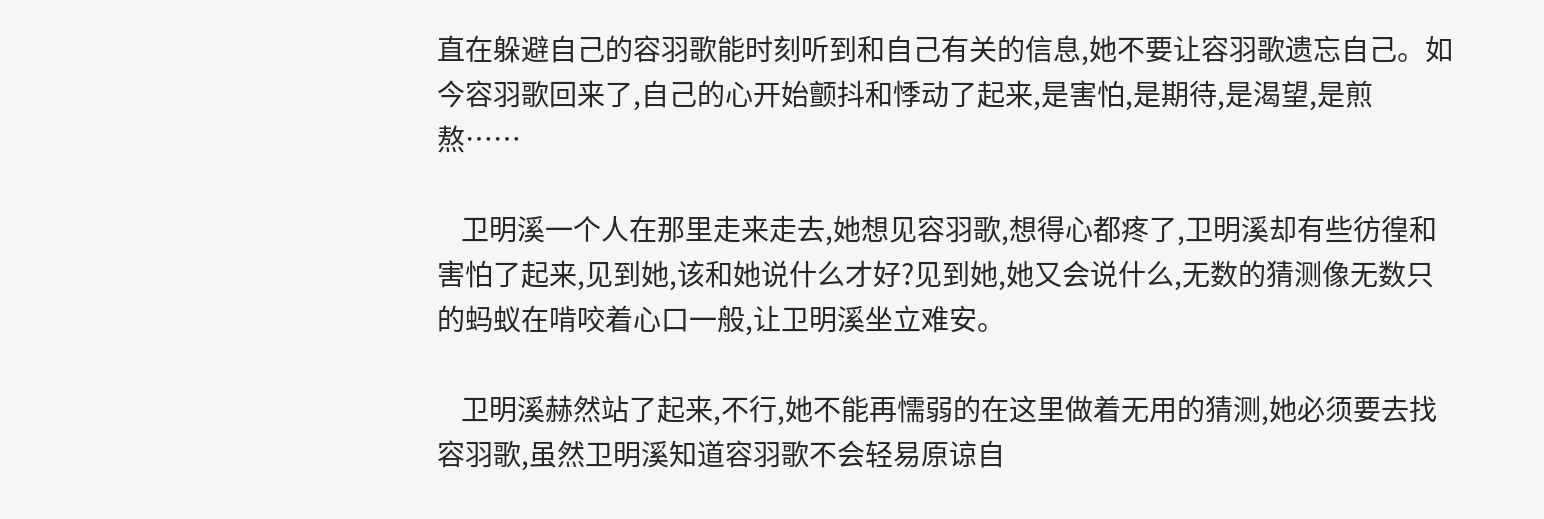直在躲避自己的容羽歌能时刻听到和自己有关的信息,她不要让容羽歌遗忘自己。如今容羽歌回来了,自己的心开始颤抖和悸动了起来,是害怕,是期待,是渴望,是煎熬……

    卫明溪一个人在那里走来走去,她想见容羽歌,想得心都疼了,卫明溪却有些彷徨和害怕了起来,见到她,该和她说什么才好?见到她,她又会说什么,无数的猜测像无数只的蚂蚁在啃咬着心口一般,让卫明溪坐立难安。

    卫明溪赫然站了起来,不行,她不能再懦弱的在这里做着无用的猜测,她必须要去找容羽歌,虽然卫明溪知道容羽歌不会轻易原谅自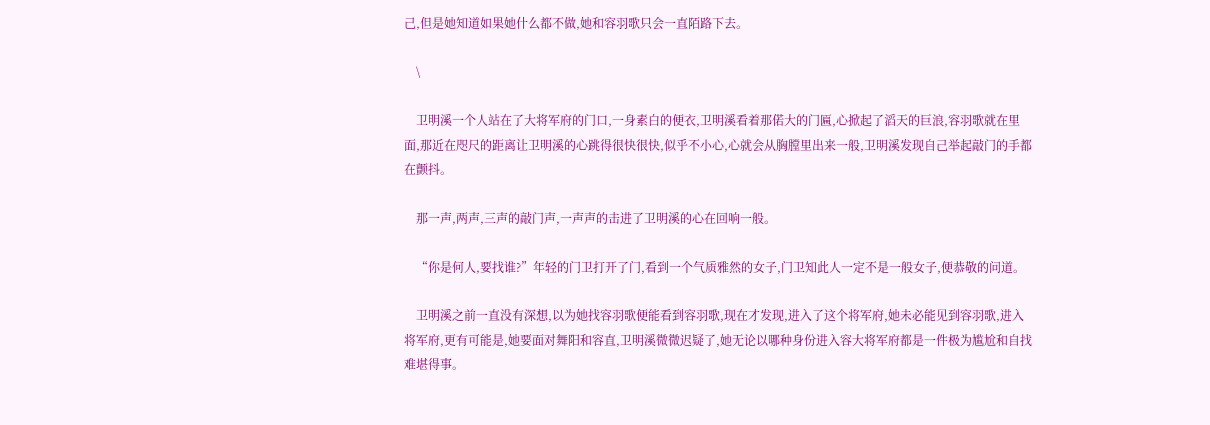己,但是她知道如果她什么都不做,她和容羽歌只会一直陌路下去。

    \

    卫明溪一个人站在了大将军府的门口,一身素白的便衣,卫明溪看着那偌大的门匾,心掀起了滔天的巨浪,容羽歌就在里面,那近在咫尺的距离让卫明溪的心跳得很快很快,似乎不小心,心就会从胸膛里出来一般,卫明溪发现自己举起敲门的手都在颤抖。

    那一声,两声,三声的敲门声,一声声的击进了卫明溪的心在回响一般。

    “你是何人,要找谁?”年轻的门卫打开了门,看到一个气质雅然的女子,门卫知此人一定不是一般女子,便恭敬的问道。

    卫明溪之前一直没有深想,以为她找容羽歌便能看到容羽歌,现在才发现,进入了这个将军府,她未必能见到容羽歌,进入将军府,更有可能是,她要面对舞阳和容直,卫明溪微微迟疑了,她无论以哪种身份进入容大将军府都是一件极为尴尬和自找难堪得事。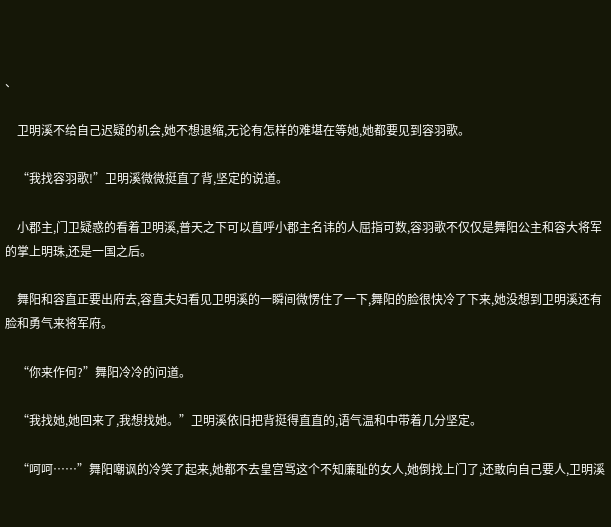、

    卫明溪不给自己迟疑的机会,她不想退缩,无论有怎样的难堪在等她,她都要见到容羽歌。

    “我找容羽歌!”卫明溪微微挺直了背,坚定的说道。

    小郡主,门卫疑惑的看着卫明溪,普天之下可以直呼小郡主名讳的人屈指可数,容羽歌不仅仅是舞阳公主和容大将军的掌上明珠,还是一国之后。

    舞阳和容直正要出府去,容直夫妇看见卫明溪的一瞬间微愣住了一下,舞阳的脸很快冷了下来,她没想到卫明溪还有脸和勇气来将军府。

    “你来作何?”舞阳冷冷的问道。

    “我找她,她回来了,我想找她。”卫明溪依旧把背挺得直直的,语气温和中带着几分坚定。

    “呵呵……”舞阳嘲讽的冷笑了起来,她都不去皇宫骂这个不知廉耻的女人,她倒找上门了,还敢向自己要人,卫明溪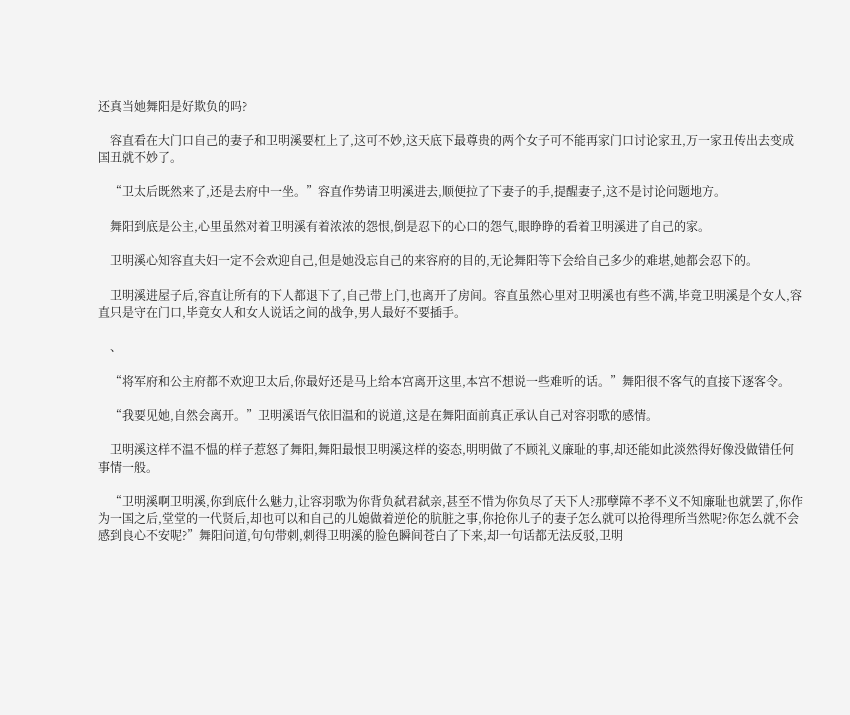还真当她舞阳是好欺负的吗?

    容直看在大门口自己的妻子和卫明溪要杠上了,这可不妙,这天底下最尊贵的两个女子可不能再家门口讨论家丑,万一家丑传出去变成国丑就不妙了。

    “卫太后既然来了,还是去府中一坐。”容直作势请卫明溪进去,顺便拉了下妻子的手,提醒妻子,这不是讨论问题地方。

    舞阳到底是公主,心里虽然对着卫明溪有着浓浓的怨恨,倒是忍下的心口的怨气,眼睁睁的看着卫明溪进了自己的家。

    卫明溪心知容直夫妇一定不会欢迎自己,但是她没忘自己的来容府的目的,无论舞阳等下会给自己多少的难堪,她都会忍下的。

    卫明溪进屋子后,容直让所有的下人都退下了,自己带上门,也离开了房间。容直虽然心里对卫明溪也有些不满,毕竟卫明溪是个女人,容直只是守在门口,毕竟女人和女人说话之间的战争,男人最好不要插手。

    、

    “将军府和公主府都不欢迎卫太后,你最好还是马上给本宫离开这里,本宫不想说一些难听的话。”舞阳很不客气的直接下逐客令。

    “我要见她,自然会离开。”卫明溪语气依旧温和的说道,这是在舞阳面前真正承认自己对容羽歌的感情。

    卫明溪这样不温不愠的样子惹怒了舞阳,舞阳最恨卫明溪这样的姿态,明明做了不顾礼义廉耻的事,却还能如此淡然得好像没做错任何事情一般。

    “卫明溪啊卫明溪,你到底什么魅力,让容羽歌为你背负弑君弑亲,甚至不惜为你负尽了天下人?那孽障不孝不义不知廉耻也就罢了,你作为一国之后,堂堂的一代贤后,却也可以和自己的儿媳做着逆伦的肮脏之事,你抢你儿子的妻子怎么就可以抢得理所当然呢?你怎么就不会感到良心不安呢?”舞阳问道,句句带刺,刺得卫明溪的脸色瞬间苍白了下来,却一句话都无法反驳,卫明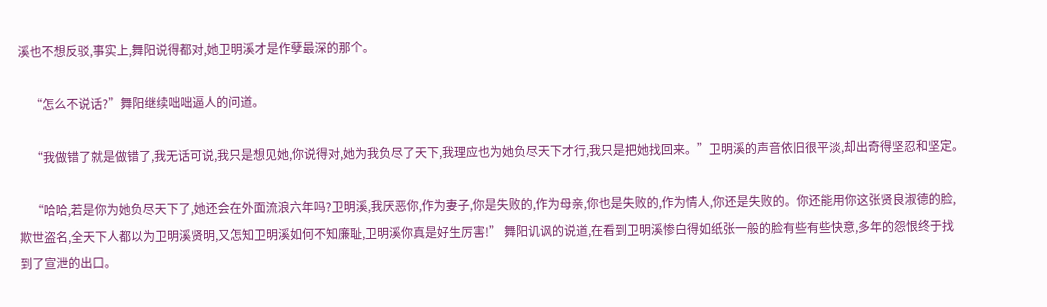溪也不想反驳,事实上,舞阳说得都对,她卫明溪才是作孽最深的那个。

    “怎么不说话?”舞阳继续咄咄逼人的问道。

    “我做错了就是做错了,我无话可说,我只是想见她,你说得对,她为我负尽了天下,我理应也为她负尽天下才行,我只是把她找回来。”卫明溪的声音依旧很平淡,却出奇得坚忍和坚定。

    “哈哈,若是你为她负尽天下了,她还会在外面流浪六年吗?卫明溪,我厌恶你,作为妻子,你是失败的,作为母亲,你也是失败的,作为情人,你还是失败的。你还能用你这张贤良淑德的脸,欺世盗名,全天下人都以为卫明溪贤明,又怎知卫明溪如何不知廉耻,卫明溪你真是好生厉害!” 舞阳讥讽的说道,在看到卫明溪惨白得如纸张一般的脸有些有些快意,多年的怨恨终于找到了宣泄的出口。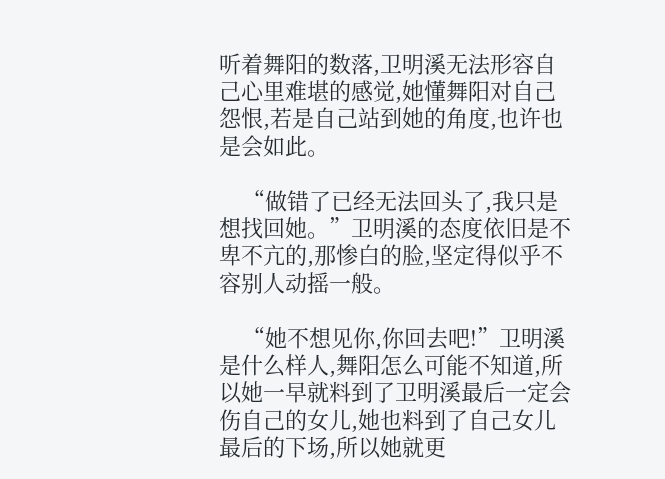听着舞阳的数落,卫明溪无法形容自己心里难堪的感觉,她懂舞阳对自己怨恨,若是自己站到她的角度,也许也是会如此。

    “做错了已经无法回头了,我只是想找回她。”卫明溪的态度依旧是不卑不亢的,那惨白的脸,坚定得似乎不容别人动摇一般。

    “她不想见你,你回去吧!”卫明溪是什么样人,舞阳怎么可能不知道,所以她一早就料到了卫明溪最后一定会伤自己的女儿,她也料到了自己女儿最后的下场,所以她就更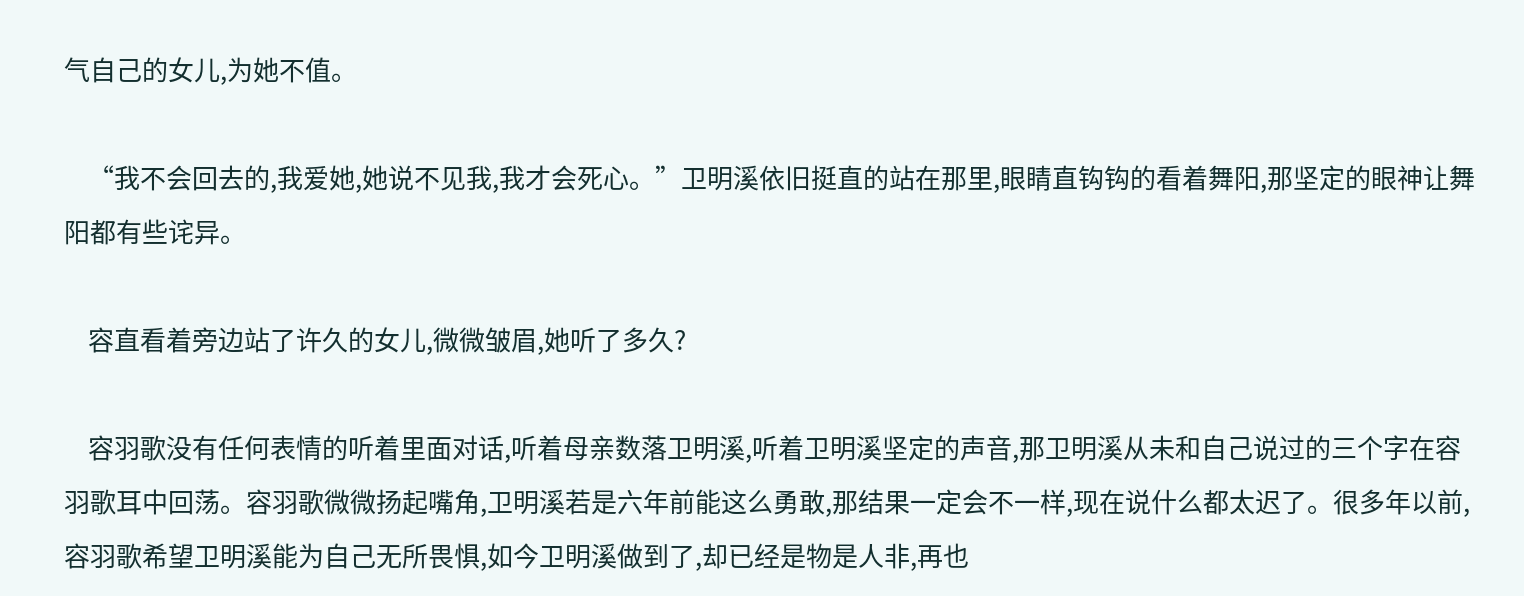气自己的女儿,为她不值。

    “我不会回去的,我爱她,她说不见我,我才会死心。”卫明溪依旧挺直的站在那里,眼睛直钩钩的看着舞阳,那坚定的眼神让舞阳都有些诧异。

    容直看着旁边站了许久的女儿,微微皱眉,她听了多久?

    容羽歌没有任何表情的听着里面对话,听着母亲数落卫明溪,听着卫明溪坚定的声音,那卫明溪从未和自己说过的三个字在容羽歌耳中回荡。容羽歌微微扬起嘴角,卫明溪若是六年前能这么勇敢,那结果一定会不一样,现在说什么都太迟了。很多年以前,容羽歌希望卫明溪能为自己无所畏惧,如今卫明溪做到了,却已经是物是人非,再也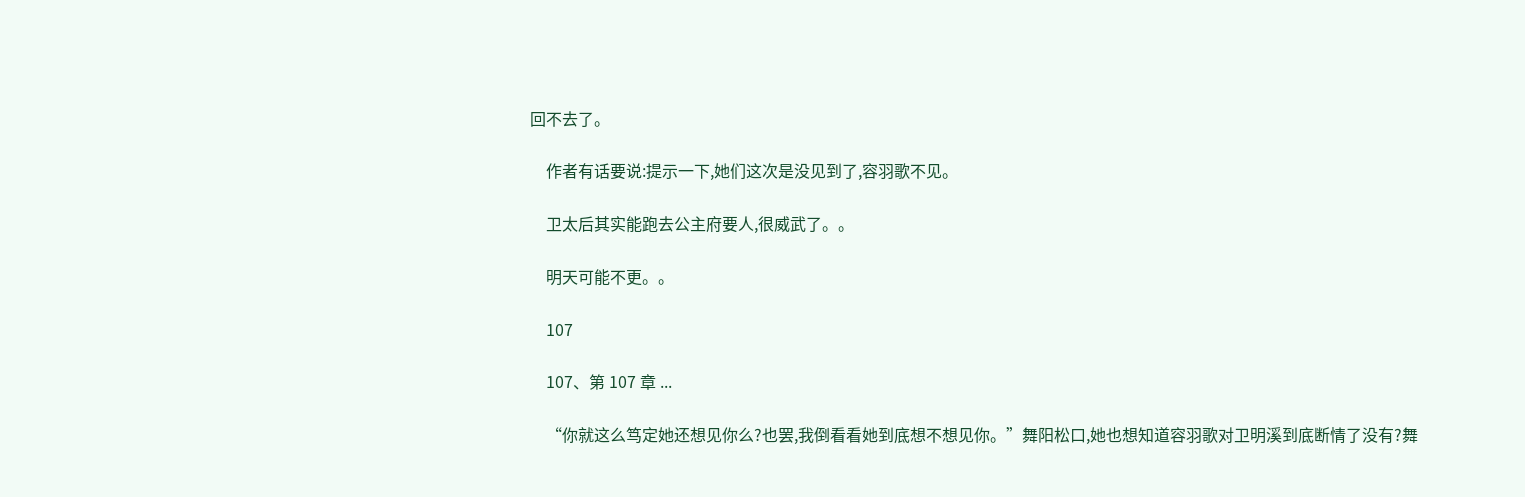回不去了。

    作者有话要说:提示一下,她们这次是没见到了,容羽歌不见。

    卫太后其实能跑去公主府要人,很威武了。。

    明天可能不更。。

    107

    107、第 107 章 ...

    “你就这么笃定她还想见你么?也罢,我倒看看她到底想不想见你。”舞阳松口,她也想知道容羽歌对卫明溪到底断情了没有?舞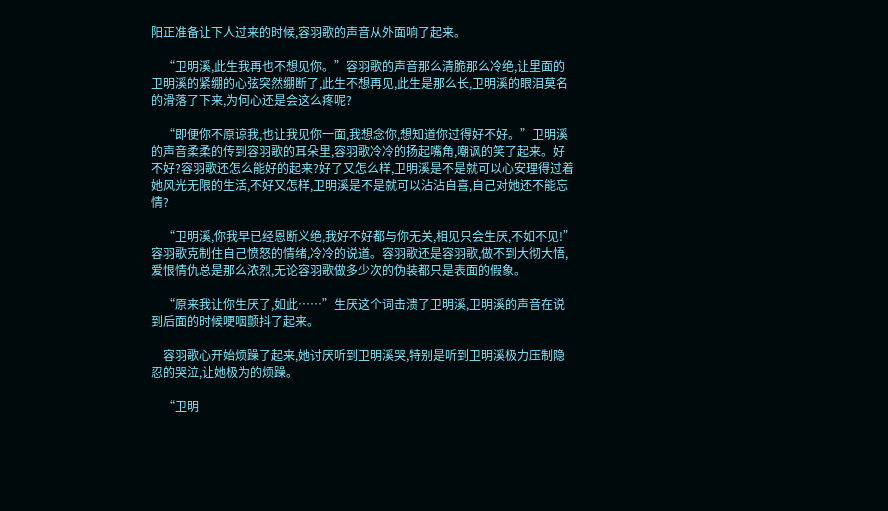阳正准备让下人过来的时候,容羽歌的声音从外面响了起来。

    “卫明溪,此生我再也不想见你。”容羽歌的声音那么清脆那么冷绝,让里面的卫明溪的紧绷的心弦突然绷断了,此生不想再见,此生是那么长,卫明溪的眼泪莫名的滑落了下来,为何心还是会这么疼呢?

    “即便你不原谅我,也让我见你一面,我想念你,想知道你过得好不好。”卫明溪的声音柔柔的传到容羽歌的耳朵里,容羽歌冷冷的扬起嘴角,嘲讽的笑了起来。好不好?容羽歌还怎么能好的起来?好了又怎么样,卫明溪是不是就可以心安理得过着她风光无限的生活,不好又怎样,卫明溪是不是就可以沾沾自喜,自己对她还不能忘情?

    “卫明溪,你我早已经恩断义绝,我好不好都与你无关,相见只会生厌,不如不见!”容羽歌克制住自己愤怒的情绪,冷冷的说道。容羽歌还是容羽歌,做不到大彻大悟,爱恨情仇总是那么浓烈,无论容羽歌做多少次的伪装都只是表面的假象。

    “原来我让你生厌了,如此……”生厌这个词击溃了卫明溪,卫明溪的声音在说到后面的时候哽咽颤抖了起来。

    容羽歌心开始烦躁了起来,她讨厌听到卫明溪哭,特别是听到卫明溪极力压制隐忍的哭泣,让她极为的烦躁。

    “卫明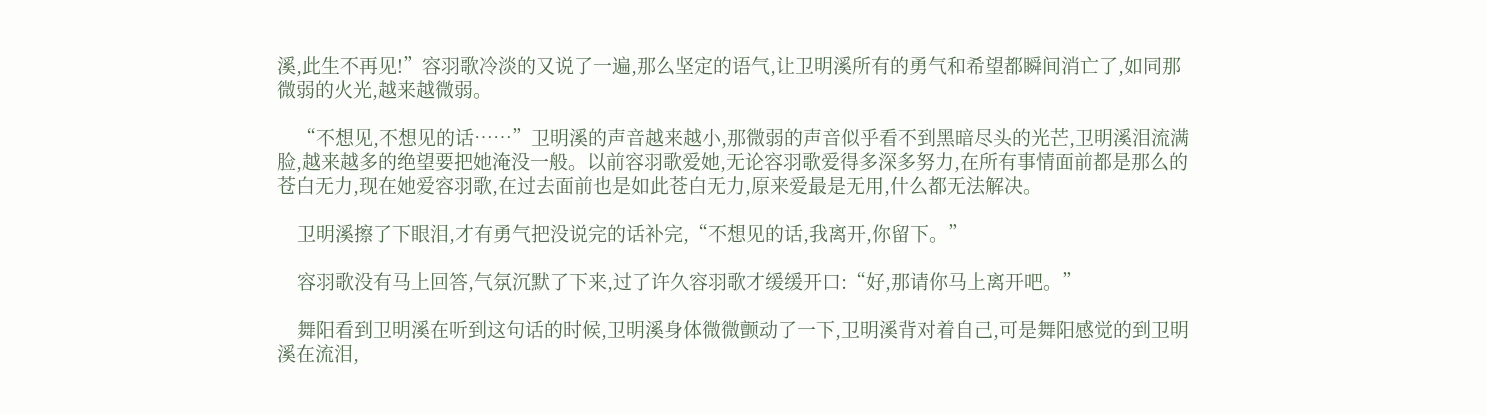溪,此生不再见!”容羽歌冷淡的又说了一遍,那么坚定的语气,让卫明溪所有的勇气和希望都瞬间消亡了,如同那微弱的火光,越来越微弱。

    “不想见,不想见的话……”卫明溪的声音越来越小,那微弱的声音似乎看不到黑暗尽头的光芒,卫明溪泪流满脸,越来越多的绝望要把她淹没一般。以前容羽歌爱她,无论容羽歌爱得多深多努力,在所有事情面前都是那么的苍白无力,现在她爱容羽歌,在过去面前也是如此苍白无力,原来爱最是无用,什么都无法解决。

    卫明溪擦了下眼泪,才有勇气把没说完的话补完,“不想见的话,我离开,你留下。”

    容羽歌没有马上回答,气氛沉默了下来,过了许久容羽歌才缓缓开口:“好,那请你马上离开吧。”

    舞阳看到卫明溪在听到这句话的时候,卫明溪身体微微颤动了一下,卫明溪背对着自己,可是舞阳感觉的到卫明溪在流泪,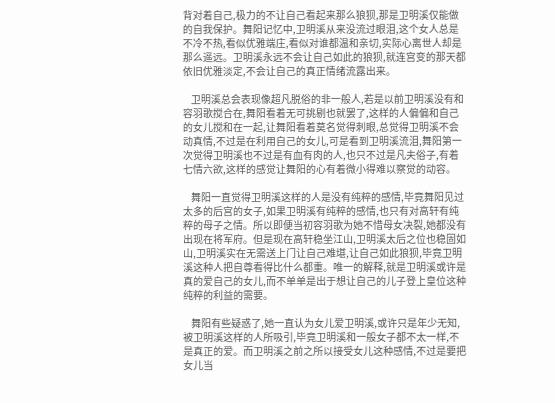背对着自己,极力的不让自己看起来那么狼狈,那是卫明溪仅能做的自我保护。舞阳记忆中,卫明溪从来没流过眼泪,这个女人总是不冷不热,看似优雅端庄,看似对谁都温和亲切,实际心离世人却是那么遥远。卫明溪永远不会让自己如此的狼狈,就连宫变的那天都依旧优雅淡定,不会让自己的真正情绪流露出来。

    卫明溪总会表现像超凡脱俗的非一般人,若是以前卫明溪没有和容羽歌搅合在,舞阳看着无可挑剔也就罢了,这样的人偏偏和自己的女儿搅和在一起,让舞阳看着莫名觉得刺眼,总觉得卫明溪不会动真情,不过是在利用自己的女儿,可是看到卫明溪流泪,舞阳第一次觉得卫明溪也不过是有血有肉的人,也只不过是凡夫俗子,有着七情六欲,这样的感觉让舞阳的心有着微小得难以察觉的动容。

    舞阳一直觉得卫明溪这样的人是没有纯粹的感情,毕竟舞阳见过太多的后宫的女子,如果卫明溪有纯粹的感情,也只有对高轩有纯粹的母子之情。所以即便当初容羽歌为她不惜母女决裂,她都没有出现在将军府。但是现在高轩稳坐江山,卫明溪太后之位也稳固如山,卫明溪实在无需送上门让自己难堪,让自己如此狼狈,毕竟卫明溪这种人把自尊看得比什么都重。唯一的解释,就是卫明溪或许是真的爱自己的女儿,而不单单是出于想让自己的儿子登上皇位这种纯粹的利益的需要。

    舞阳有些疑惑了,她一直认为女儿爱卫明溪,或许只是年少无知,被卫明溪这样的人所吸引,毕竟卫明溪和一般女子都不太一样,不是真正的爱。而卫明溪之前之所以接受女儿这种感情,不过是要把女儿当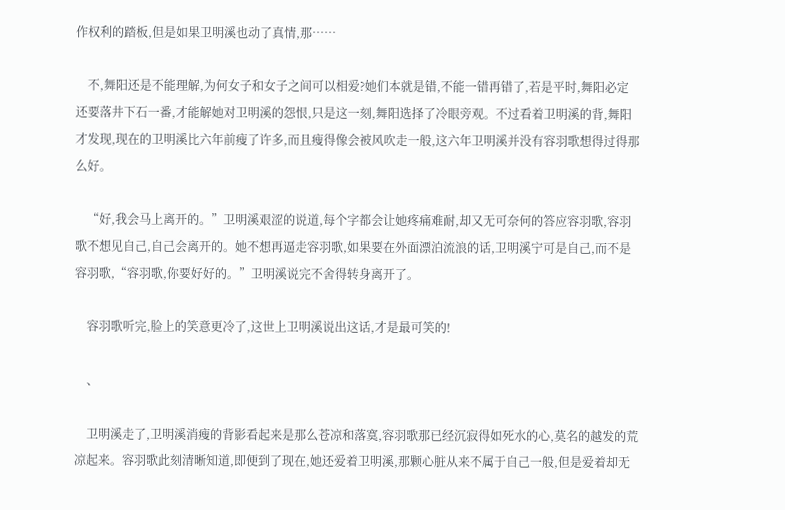作权利的踏板,但是如果卫明溪也动了真情,那……

    不,舞阳还是不能理解,为何女子和女子之间可以相爱?她们本就是错,不能一错再错了,若是平时,舞阳必定还要落井下石一番,才能解她对卫明溪的怨恨,只是这一刻,舞阳选择了冷眼旁观。不过看着卫明溪的背,舞阳才发现,现在的卫明溪比六年前瘦了许多,而且瘦得像会被风吹走一般,这六年卫明溪并没有容羽歌想得过得那么好。

    “好,我会马上离开的。”卫明溪艰涩的说道,每个字都会让她疼痛难耐,却又无可奈何的答应容羽歌,容羽歌不想见自己,自己会离开的。她不想再逼走容羽歌,如果要在外面漂泊流浪的话,卫明溪宁可是自己,而不是容羽歌,“容羽歌,你要好好的。”卫明溪说完不舍得转身离开了。

    容羽歌听完,脸上的笑意更冷了,这世上卫明溪说出这话,才是最可笑的!

    、

    卫明溪走了,卫明溪消瘦的背影看起来是那么苍凉和落寞,容羽歌那已经沉寂得如死水的心,莫名的越发的荒凉起来。容羽歌此刻清晰知道,即便到了现在,她还爱着卫明溪,那颗心脏从来不属于自己一般,但是爱着却无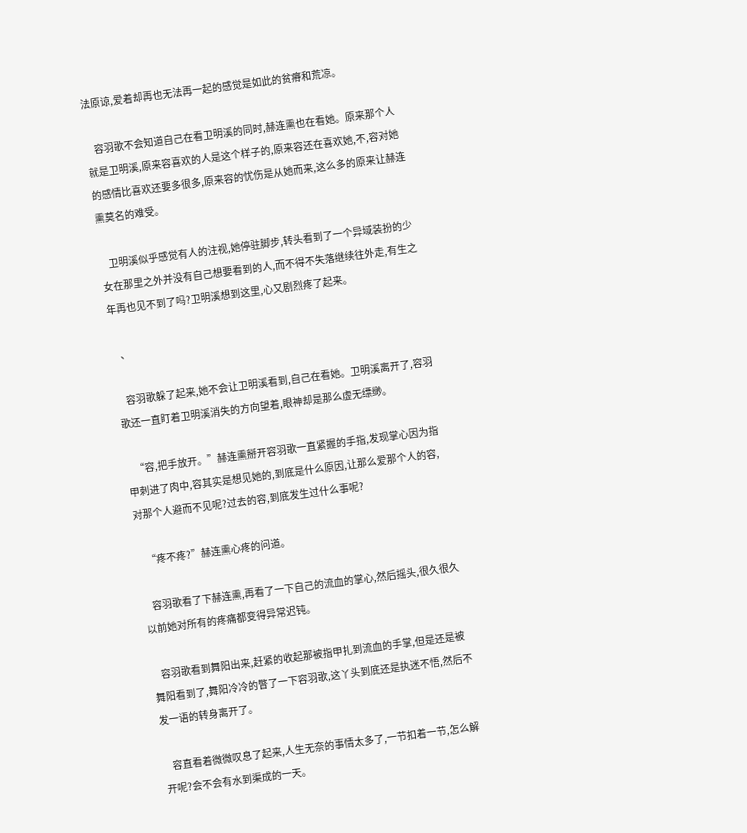法原谅,爱着却再也无法再一起的感觉是如此的贫瘠和荒凉。

    容羽歌不会知道自己在看卫明溪的同时,赫连熏也在看她。原来那个人就是卫明溪,原来容喜欢的人是这个样子的,原来容还在喜欢她,不,容对她的感情比喜欢还要多很多,原来容的忧伤是从她而来,这么多的原来让赫连熏莫名的难受。

    卫明溪似乎感觉有人的注视,她停驻脚步,转头看到了一个异域装扮的少女在那里之外并没有自己想要看到的人,而不得不失落继续往外走,有生之年再也见不到了吗?卫明溪想到这里,心又剧烈疼了起来。

    、

    容羽歌躲了起来,她不会让卫明溪看到,自己在看她。卫明溪离开了,容羽歌还一直盯着卫明溪消失的方向望着,眼神却是那么虚无缥缈。

    “容,把手放开。”赫连熏掰开容羽歌一直紧握的手指,发现掌心因为指甲刺进了肉中,容其实是想见她的,到底是什么原因,让那么爱那个人的容,对那个人避而不见呢?过去的容,到底发生过什么事呢?

    “疼不疼?”赫连熏心疼的问道。

    容羽歌看了下赫连熏,再看了一下自己的流血的掌心,然后摇头,很久很久以前她对所有的疼痛都变得异常迟钝。

    容羽歌看到舞阳出来,赶紧的收起那被指甲扎到流血的手掌,但是还是被舞阳看到了,舞阳冷冷的瞥了一下容羽歌,这丫头到底还是执迷不悟,然后不发一语的转身离开了。

    容直看着微微叹息了起来,人生无奈的事情太多了,一节扣着一节,怎么解开呢?会不会有水到渠成的一天。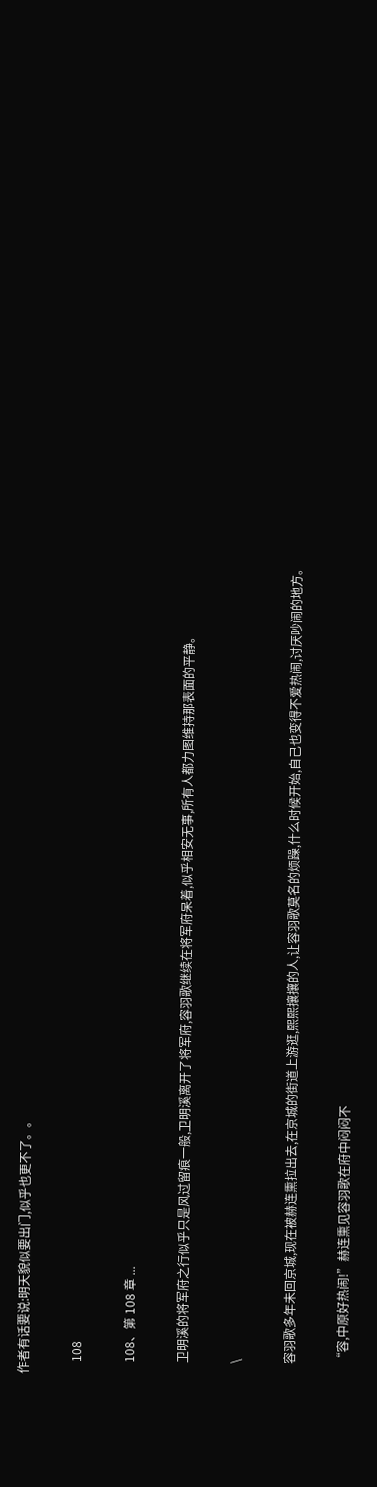作者有话要说:明天貌似要出门,似乎也更不了。。

    108

    108、第 108 章 ...

    卫明溪的将军府之行似乎只是风过留痕一般,卫明溪离开了将军府,容羽歌继续在将军府呆着,似乎相安无事,所有人都力图维持那表面的平静。

    \

    容羽歌多年未回京城,现在被赫连熏拉出去,在京城的街道上游逛,熙熙攘攘的人,让容羽歌莫名的烦躁,什么时候开始,自己也变得不爱热闹,讨厌吵闹的地方。

    “容,中原好热闹!”赫连熏见容羽歌在府中闷闷不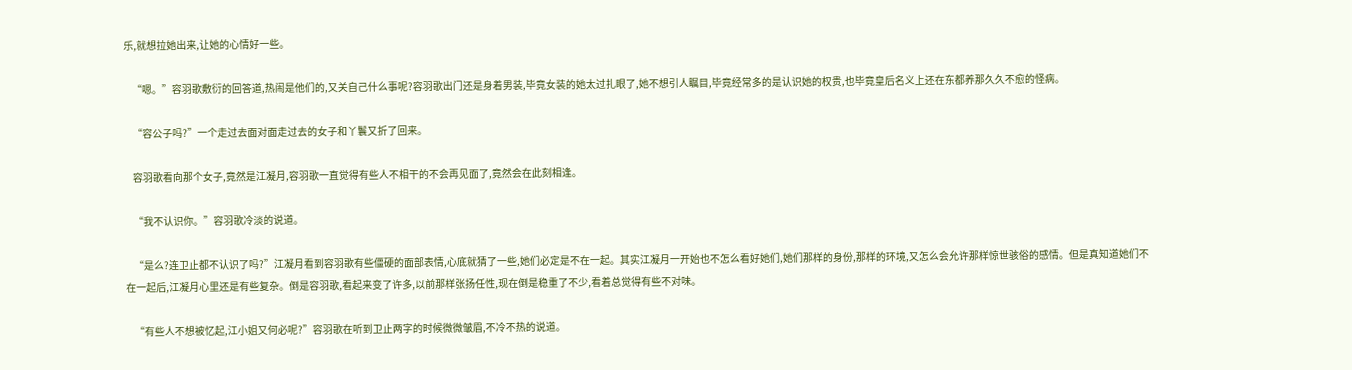乐,就想拉她出来,让她的心情好一些。

    “嗯。”容羽歌敷衍的回答道,热闹是他们的,又关自己什么事呢?容羽歌出门还是身着男装,毕竟女装的她太过扎眼了,她不想引人瞩目,毕竟经常多的是认识她的权贵,也毕竟皇后名义上还在东都养那久久不愈的怪病。

    “容公子吗?”一个走过去面对面走过去的女子和丫鬟又折了回来。

    容羽歌看向那个女子,竟然是江凝月,容羽歌一直觉得有些人不相干的不会再见面了,竟然会在此刻相逢。

    “我不认识你。”容羽歌冷淡的说道。

    “是么?连卫止都不认识了吗?”江凝月看到容羽歌有些僵硬的面部表情,心底就猜了一些,她们必定是不在一起。其实江凝月一开始也不怎么看好她们,她们那样的身份,那样的环境,又怎么会允许那样惊世骇俗的感情。但是真知道她们不在一起后,江凝月心里还是有些复杂。倒是容羽歌,看起来变了许多,以前那样张扬任性,现在倒是稳重了不少,看着总觉得有些不对味。

    “有些人不想被忆起,江小姐又何必呢?”容羽歌在听到卫止两字的时候微微皱眉,不冷不热的说道。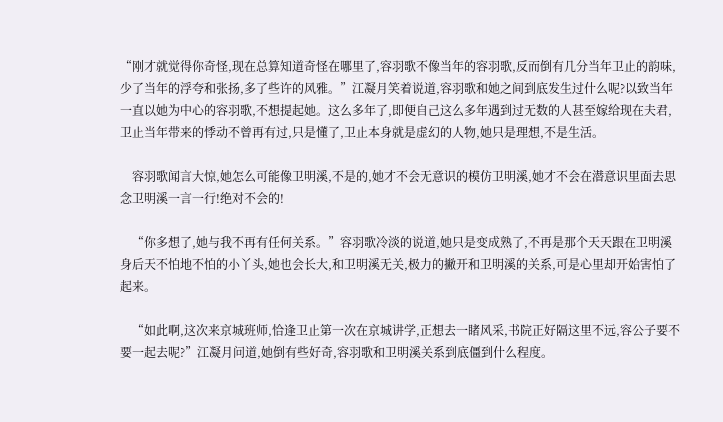“刚才就觉得你奇怪,现在总算知道奇怪在哪里了,容羽歌不像当年的容羽歌,反而倒有几分当年卫止的韵味,少了当年的浮夸和张扬,多了些许的风雅。”江凝月笑着说道,容羽歌和她之间到底发生过什么呢?以致当年一直以她为中心的容羽歌,不想提起她。这么多年了,即便自己这么多年遇到过无数的人甚至嫁给现在夫君,卫止当年带来的悸动不曾再有过,只是懂了,卫止本身就是虚幻的人物,她只是理想,不是生活。

    容羽歌闻言大惊,她怎么可能像卫明溪,不是的,她才不会无意识的模仿卫明溪,她才不会在潜意识里面去思念卫明溪一言一行!绝对不会的!

    “你多想了,她与我不再有任何关系。”容羽歌冷淡的说道,她只是变成熟了,不再是那个天天跟在卫明溪身后天不怕地不怕的小丫头,她也会长大,和卫明溪无关,极力的撇开和卫明溪的关系,可是心里却开始害怕了起来。

    “如此啊,这次来京城班师,恰逢卫止第一次在京城讲学,正想去一睹风采,书院正好隔这里不远,容公子要不要一起去呢?”江凝月问道,她倒有些好奇,容羽歌和卫明溪关系到底僵到什么程度。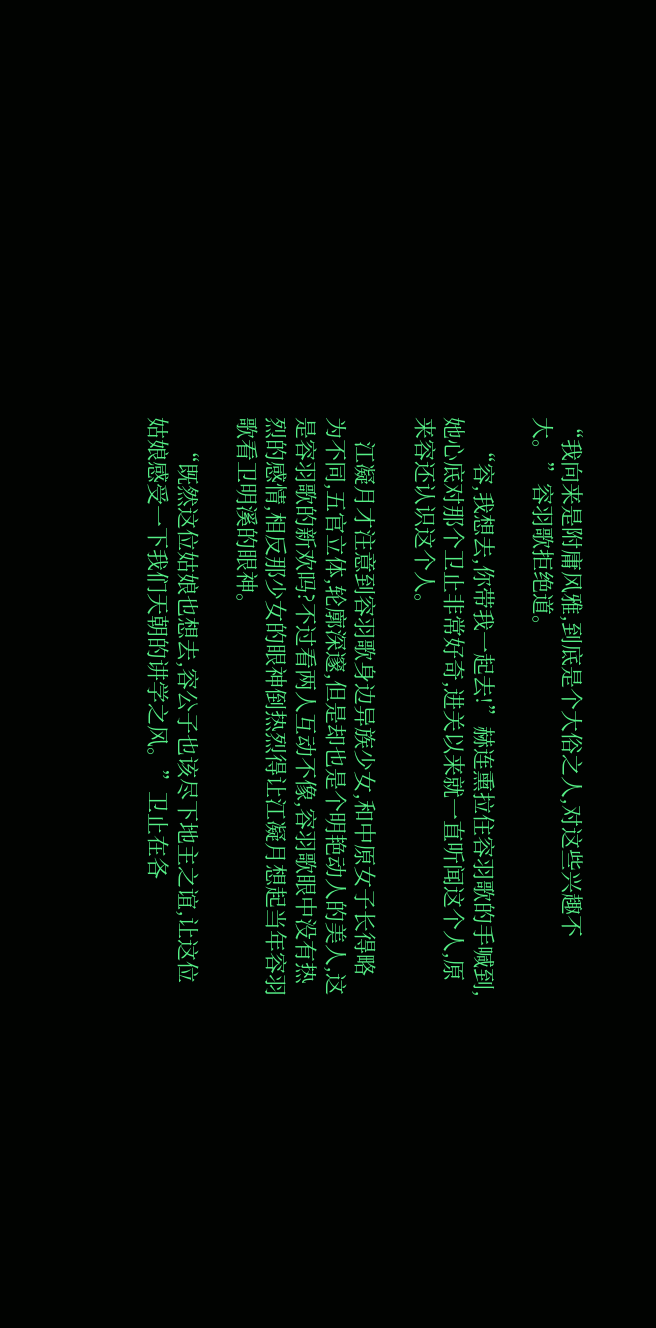“我向来是附庸风雅,到底是个大俗之人,对这些兴趣不大。”容羽歌拒绝道。

    “容,我想去,你带我一起去!”赫连熏拉住容羽歌的手喊到,她心底对那个卫止非常好奇,进关以来就一直听闻这个人,原来容还认识这个人。

    江凝月才注意到容羽歌身边异族少女,和中原女子长得略为不同,五官立体,轮廓深邃,但是却也是个明艳动人的美人,这是容羽歌的新欢吗?不过看两人互动不像,容羽歌眼中没有热烈的感情,相反那少女的眼神倒热烈得让江凝月想起当年容羽歌看卫明溪的眼神。

    “既然这位姑娘也想去,容公子也该尽下地主之谊,让这位姑娘感受一下我们天朝的讲学之风。”卫止在各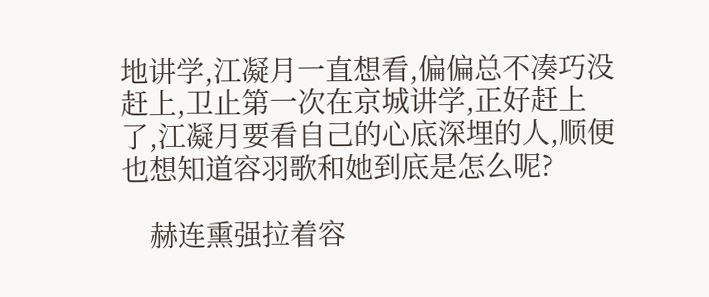地讲学,江凝月一直想看,偏偏总不凑巧没赶上,卫止第一次在京城讲学,正好赶上了,江凝月要看自己的心底深埋的人,顺便也想知道容羽歌和她到底是怎么呢?

    赫连熏强拉着容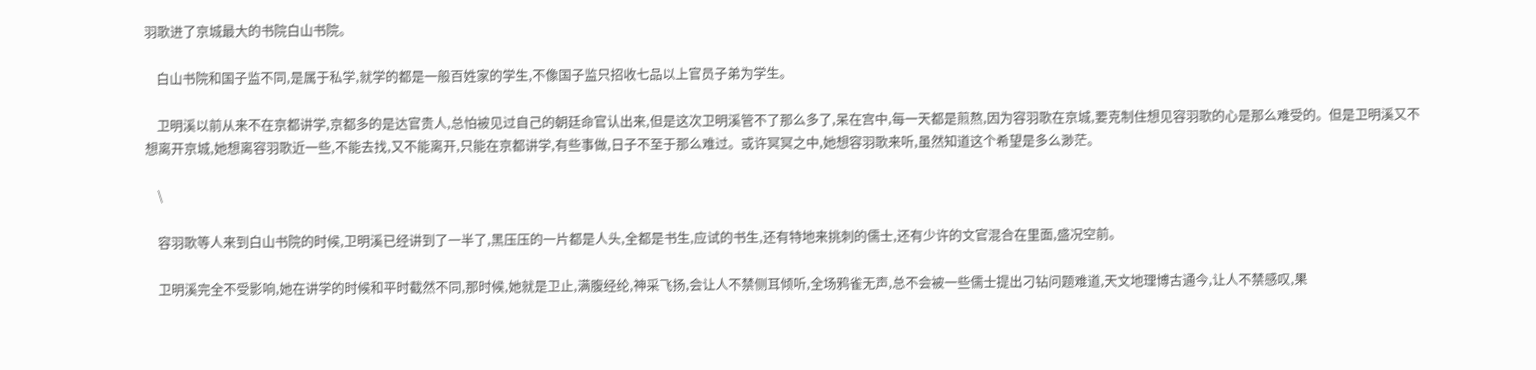羽歌进了京城最大的书院白山书院。

    白山书院和国子监不同,是属于私学,就学的都是一般百姓家的学生,不像国子监只招收七品以上官员子弟为学生。

    卫明溪以前从来不在京都讲学,京都多的是达官贵人,总怕被见过自己的朝廷命官认出来,但是这次卫明溪管不了那么多了,呆在宫中,每一天都是煎熬,因为容羽歌在京城,要克制住想见容羽歌的心是那么难受的。但是卫明溪又不想离开京城,她想离容羽歌近一些,不能去找,又不能离开,只能在京都讲学,有些事做,日子不至于那么难过。或许冥冥之中,她想容羽歌来听,虽然知道这个希望是多么渺茫。

    \

    容羽歌等人来到白山书院的时候,卫明溪已经讲到了一半了,黑压压的一片都是人头,全都是书生,应试的书生,还有特地来挑刺的儒士,还有少许的文官混合在里面,盛况空前。

    卫明溪完全不受影响,她在讲学的时候和平时截然不同,那时候,她就是卫止,满腹经纶,神采飞扬,会让人不禁侧耳倾听,全场鸦雀无声,总不会被一些儒士提出刁钻问题难道,天文地理博古通今,让人不禁感叹,果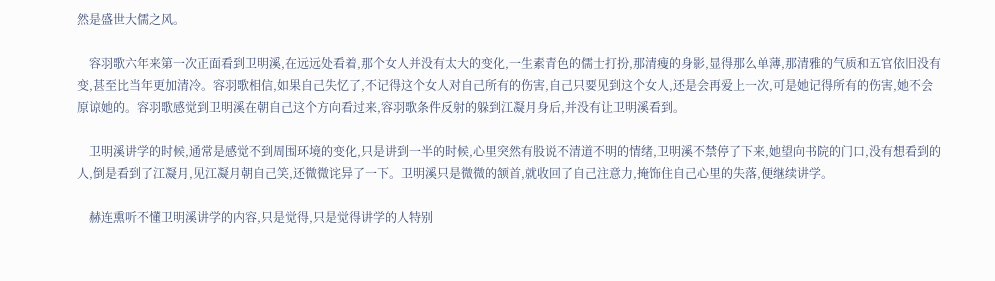然是盛世大儒之风。

    容羽歌六年来第一次正面看到卫明溪,在远远处看着,那个女人并没有太大的变化,一生素青色的儒士打扮,那清瘦的身影,显得那么单薄,那清雅的气质和五官依旧没有变,甚至比当年更加清冷。容羽歌相信,如果自己失忆了,不记得这个女人对自己所有的伤害,自己只要见到这个女人,还是会再爱上一次,可是她记得所有的伤害,她不会原谅她的。容羽歌感觉到卫明溪在朝自己这个方向看过来,容羽歌条件反射的躲到江凝月身后,并没有让卫明溪看到。

    卫明溪讲学的时候,通常是感觉不到周围环境的变化,只是讲到一半的时候,心里突然有股说不清道不明的情绪,卫明溪不禁停了下来,她望向书院的门口,没有想看到的人,倒是看到了江凝月,见江凝月朝自己笑,还微微诧异了一下。卫明溪只是微微的颔首,就收回了自己注意力,掩饰住自己心里的失落,便继续讲学。

    赫连熏听不懂卫明溪讲学的内容,只是觉得,只是觉得讲学的人特别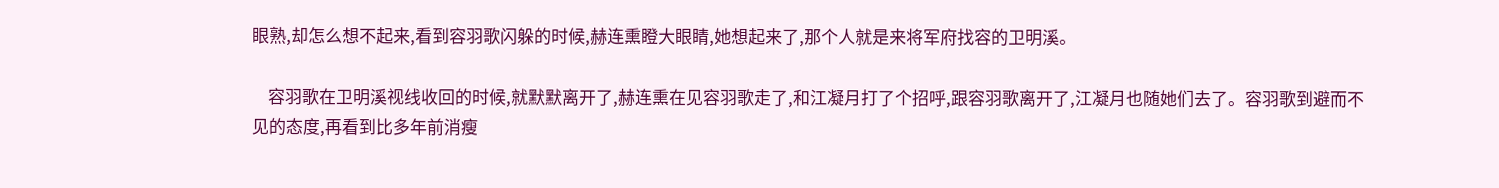眼熟,却怎么想不起来,看到容羽歌闪躲的时候,赫连熏瞪大眼睛,她想起来了,那个人就是来将军府找容的卫明溪。

    容羽歌在卫明溪视线收回的时候,就默默离开了,赫连熏在见容羽歌走了,和江凝月打了个招呼,跟容羽歌离开了,江凝月也随她们去了。容羽歌到避而不见的态度,再看到比多年前消瘦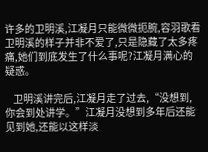许多的卫明溪,江凝月只能微微扼腕,容羽歌看卫明溪的样子并非不爱了,只是隐藏了太多疼痛,她们到底发生了什么事呢?江凝月满心的疑惑。

    卫明溪讲完后,江凝月走了过去,“没想到,你会到处讲学。”江凝月没想到多年后还能见到她,还能以这样淡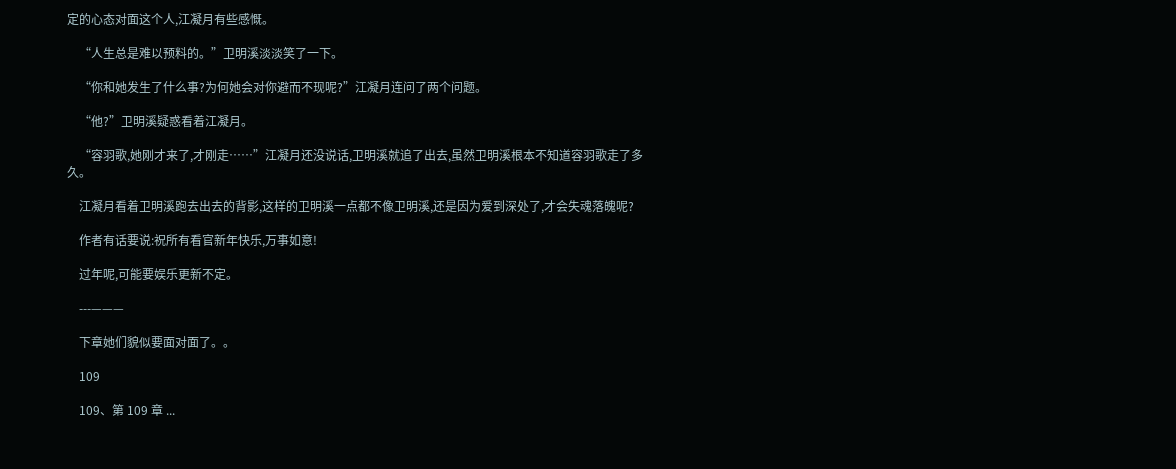定的心态对面这个人,江凝月有些感慨。

    “人生总是难以预料的。”卫明溪淡淡笑了一下。

    “你和她发生了什么事?为何她会对你避而不现呢?”江凝月连问了两个问题。

    “他?”卫明溪疑惑看着江凝月。

    “容羽歌,她刚才来了,才刚走……”江凝月还没说话,卫明溪就追了出去,虽然卫明溪根本不知道容羽歌走了多久。

    江凝月看着卫明溪跑去出去的背影,这样的卫明溪一点都不像卫明溪,还是因为爱到深处了,才会失魂落魄呢?

    作者有话要说:祝所有看官新年快乐,万事如意!

    过年呢,可能要娱乐更新不定。

    ---———

    下章她们貌似要面对面了。。

    109

    109、第 109 章 ...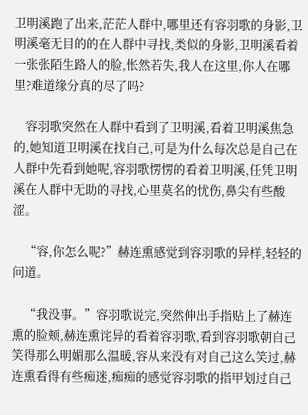卫明溪跑了出来,茫茫人群中,哪里还有容羽歌的身影,卫明溪毫无目的的在人群中寻找,类似的身影,卫明溪看着一张张陌生路人的脸,怅然若失,我人在这里,你人在哪里?难道缘分真的尽了吗?

    容羽歌突然在人群中看到了卫明溪,看着卫明溪焦急的,她知道卫明溪在找自己,可是为什么每次总是自己在人群中先看到她呢,容羽歌愣愣的看着卫明溪,任凭卫明溪在人群中无助的寻找,心里莫名的忧伤,鼻尖有些酸涩。

    “容,你怎么呢?”赫连熏感觉到容羽歌的异样,轻轻的问道。

    “我没事。”容羽歌说完,突然伸出手指贴上了赫连熏的脸颊,赫连熏诧异的看着容羽歌,看到容羽歌朝自己笑得那么明媚那么温暖,容从来没有对自己这么笑过,赫连熏看得有些痴迷,痴痴的感觉容羽歌的指甲划过自己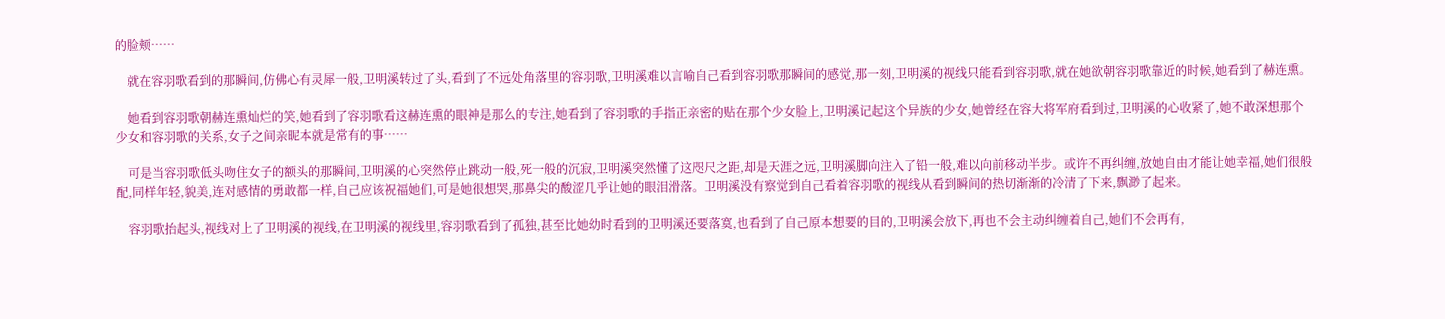的脸颊……

    就在容羽歌看到的那瞬间,仿佛心有灵犀一般,卫明溪转过了头,看到了不远处角落里的容羽歌,卫明溪难以言喻自己看到容羽歌那瞬间的感觉,那一刻,卫明溪的视线只能看到容羽歌,就在她欲朝容羽歌靠近的时候,她看到了赫连熏。

    她看到容羽歌朝赫连熏灿烂的笑,她看到了容羽歌看这赫连熏的眼神是那么的专注,她看到了容羽歌的手指正亲密的贴在那个少女脸上,卫明溪记起这个异族的少女,她曾经在容大将军府看到过,卫明溪的心收紧了,她不敢深想那个少女和容羽歌的关系,女子之间亲昵本就是常有的事……

    可是当容羽歌低头吻住女子的额头的那瞬间,卫明溪的心突然停止跳动一般,死一般的沉寂,卫明溪突然懂了这咫尺之距,却是天涯之远,卫明溪脚向注入了铅一般,难以向前移动半步。或许不再纠缠,放她自由才能让她幸福,她们很般配,同样年轻,貌美,连对感情的勇敢都一样,自己应该祝福她们,可是她很想哭,那鼻尖的酸涩几乎让她的眼泪滑落。卫明溪没有察觉到自己看着容羽歌的视线从看到瞬间的热切渐渐的冷清了下来,飘渺了起来。

    容羽歌抬起头,视线对上了卫明溪的视线,在卫明溪的视线里,容羽歌看到了孤独,甚至比她幼时看到的卫明溪还要落寞,也看到了自己原本想要的目的,卫明溪会放下,再也不会主动纠缠着自己,她们不会再有,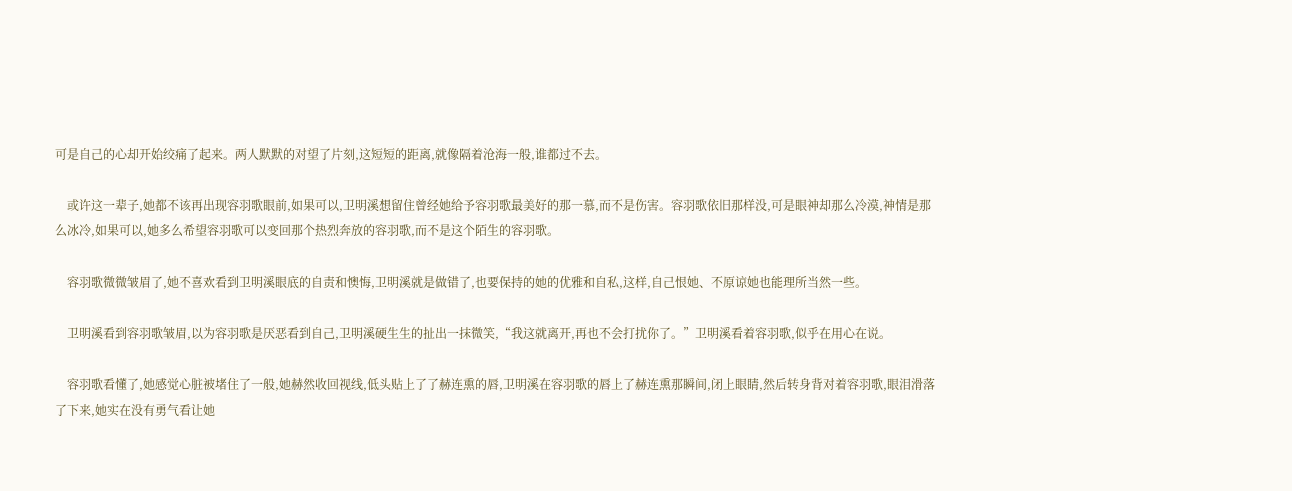可是自己的心却开始绞痛了起来。两人默默的对望了片刻,这短短的距离,就像隔着沧海一般,谁都过不去。

    或许这一辈子,她都不该再出现容羽歌眼前,如果可以,卫明溪想留住曾经她给予容羽歌最美好的那一慕,而不是伤害。容羽歌依旧那样没,可是眼神却那么冷漠,神情是那么冰冷,如果可以,她多么希望容羽歌可以变回那个热烈奔放的容羽歌,而不是这个陌生的容羽歌。

    容羽歌微微皱眉了,她不喜欢看到卫明溪眼底的自责和懊悔,卫明溪就是做错了,也要保持的她的优雅和自私,这样,自己恨她、不原谅她也能理所当然一些。

    卫明溪看到容羽歌皱眉,以为容羽歌是厌恶看到自己,卫明溪硬生生的扯出一抹微笑,“我这就离开,再也不会打扰你了。”卫明溪看着容羽歌,似乎在用心在说。

    容羽歌看懂了,她感觉心脏被堵住了一般,她赫然收回视线,低头贴上了了赫连熏的唇,卫明溪在容羽歌的唇上了赫连熏那瞬间,闭上眼睛,然后转身背对着容羽歌,眼泪滑落了下来,她实在没有勇气看让她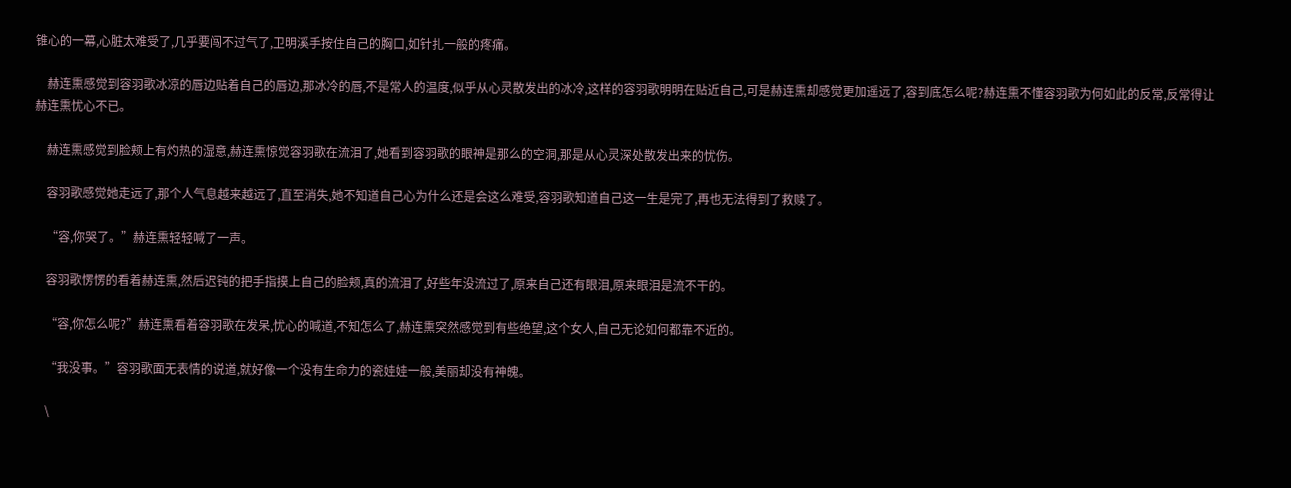锥心的一幕,心脏太难受了,几乎要闯不过气了,卫明溪手按住自己的胸口,如针扎一般的疼痛。

    赫连熏感觉到容羽歌冰凉的唇边贴着自己的唇边,那冰冷的唇,不是常人的温度,似乎从心灵散发出的冰冷,这样的容羽歌明明在贴近自己,可是赫连熏却感觉更加遥远了,容到底怎么呢?赫连熏不懂容羽歌为何如此的反常,反常得让赫连熏忧心不已。

    赫连熏感觉到脸颊上有灼热的湿意,赫连熏惊觉容羽歌在流泪了,她看到容羽歌的眼神是那么的空洞,那是从心灵深处散发出来的忧伤。

    容羽歌感觉她走远了,那个人气息越来越远了,直至消失,她不知道自己心为什么还是会这么难受,容羽歌知道自己这一生是完了,再也无法得到了救赎了。

    “容,你哭了。”赫连熏轻轻喊了一声。

    容羽歌愣愣的看着赫连熏,然后迟钝的把手指摸上自己的脸颊,真的流泪了,好些年没流过了,原来自己还有眼泪,原来眼泪是流不干的。

    “容,你怎么呢?”赫连熏看着容羽歌在发呆,忧心的喊道,不知怎么了,赫连熏突然感觉到有些绝望,这个女人,自己无论如何都靠不近的。

    “我没事。”容羽歌面无表情的说道,就好像一个没有生命力的瓷娃娃一般,美丽却没有神魄。

    \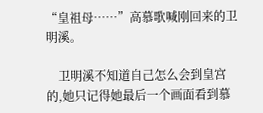“皇祖母……”高慕歌喊刚回来的卫明溪。

    卫明溪不知道自己怎么会到皇宫的,她只记得她最后一个画面看到慕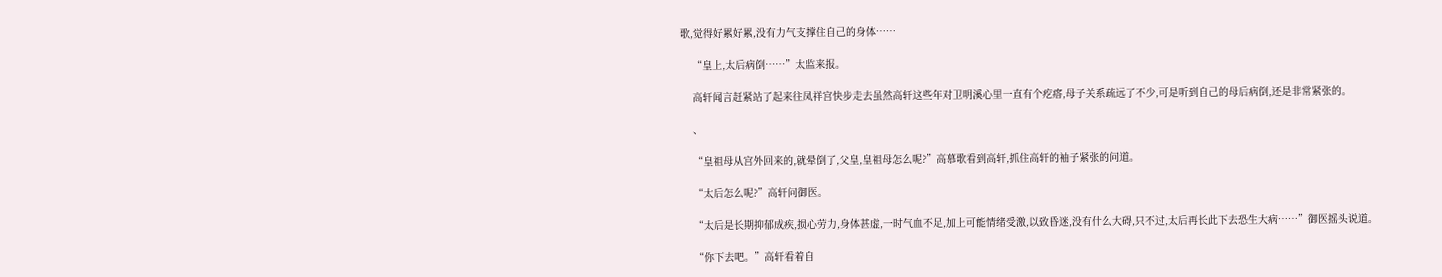歌,觉得好累好累,没有力气支撑住自己的身体……

    “皇上,太后病倒……”太监来报。

    高轩闻言赶紧站了起来往凤祥宫快步走去虽然高轩这些年对卫明溪心里一直有个疙瘩,母子关系疏远了不少,可是听到自己的母后病倒,还是非常紧张的。

    、

    “皇祖母从宫外回来的,就晕倒了,父皇,皇祖母怎么呢?”高慕歌看到高轩,抓住高轩的袖子紧张的问道。

    “太后怎么呢?”高轩问御医。

    “太后是长期抑郁成疾,损心劳力,身体甚虚,一时气血不足,加上可能情绪受激,以致昏迷,没有什么大碍,只不过,太后再长此下去恐生大病……”御医摇头说道。

    “你下去吧。”高轩看着自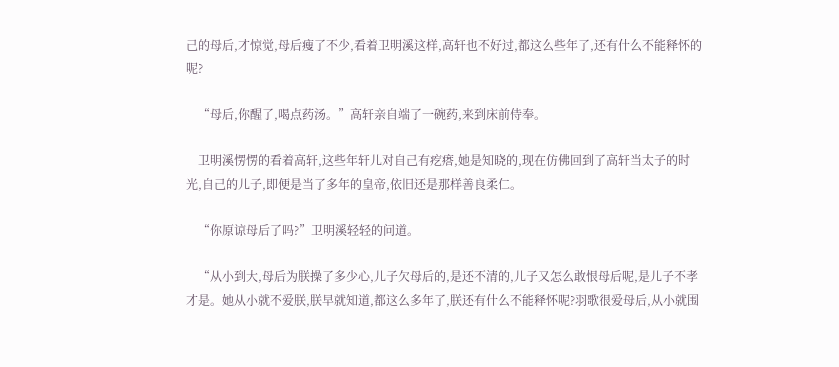己的母后,才惊觉,母后瘦了不少,看着卫明溪这样,高轩也不好过,都这么些年了,还有什么不能释怀的呢?

    “母后,你醒了,喝点药汤。”高轩亲自端了一碗药,来到床前侍奉。

    卫明溪愣愣的看着高轩,这些年轩儿对自己有疙瘩,她是知晓的,现在仿佛回到了高轩当太子的时光,自己的儿子,即便是当了多年的皇帝,依旧还是那样善良柔仁。

    “你原谅母后了吗?”卫明溪轻轻的问道。

    “从小到大,母后为朕操了多少心,儿子欠母后的,是还不清的,儿子又怎么敢恨母后呢,是儿子不孝才是。她从小就不爱朕,朕早就知道,都这么多年了,朕还有什么不能释怀呢?羽歌很爱母后,从小就围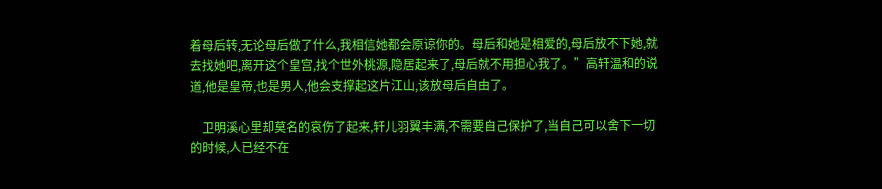着母后转,无论母后做了什么,我相信她都会原谅你的。母后和她是相爱的,母后放不下她,就去找她吧,离开这个皇宫,找个世外桃源,隐居起来了,母后就不用担心我了。”高轩温和的说道,他是皇帝,也是男人,他会支撑起这片江山,该放母后自由了。

    卫明溪心里却莫名的哀伤了起来,轩儿羽翼丰满,不需要自己保护了,当自己可以舍下一切的时候,人已经不在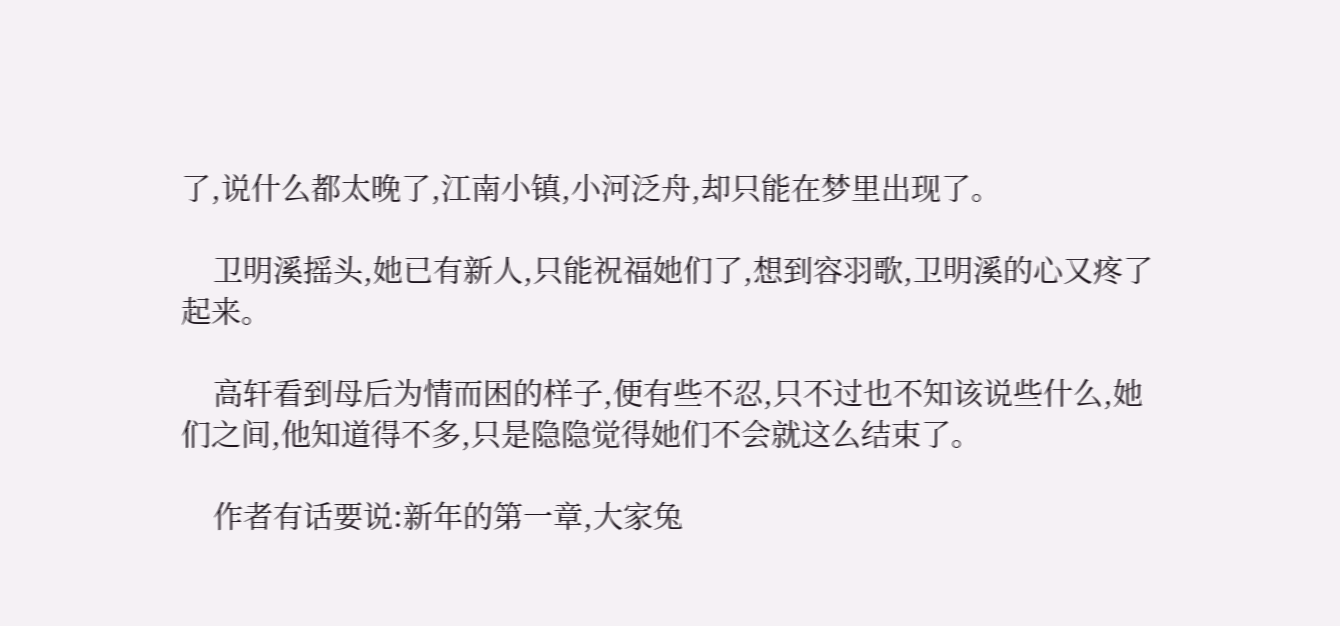了,说什么都太晚了,江南小镇,小河泛舟,却只能在梦里出现了。

    卫明溪摇头,她已有新人,只能祝福她们了,想到容羽歌,卫明溪的心又疼了起来。

    高轩看到母后为情而困的样子,便有些不忍,只不过也不知该说些什么,她们之间,他知道得不多,只是隐隐觉得她们不会就这么结束了。

    作者有话要说:新年的第一章,大家兔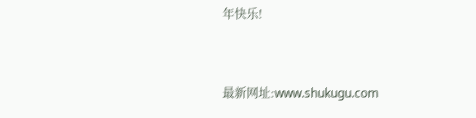年快乐!


最新网址:www.shukugu.com